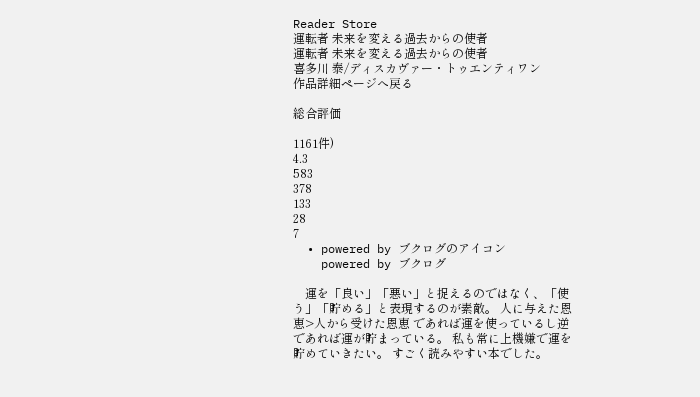Reader Store
運転者 未来を変える過去からの使者
運転者 未来を変える過去からの使者
喜多川 泰/ディスカヴァー・トゥエンティワン
作品詳細ページへ戻る

総合評価

1161件)
4.3
583
378
133
28
7
  • powered by ブクログのアイコン
    powered by ブクログ

    運を「良い」「悪い」と捉えるのではなく、「使う」「貯める」と表現するのが素敵。 人に与えた恩恵>人から受けた恩恵 であれば運を使っているし逆であれば運が貯まっている。 私も常に上機嫌で運を貯めていきたい。 すごく読みやすい本でした。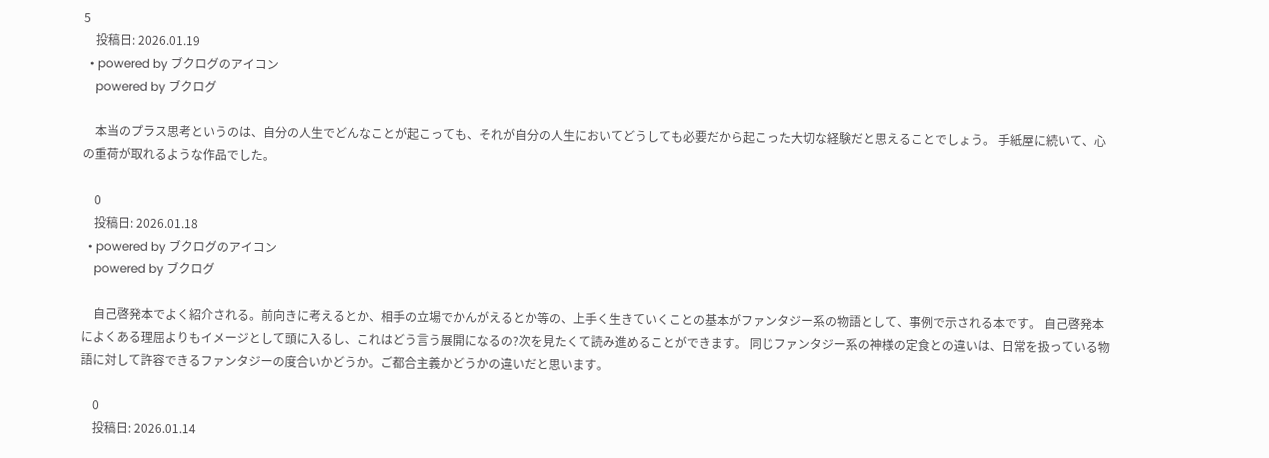5
    投稿日: 2026.01.19
  • powered by ブクログのアイコン
    powered by ブクログ

    本当のプラス思考というのは、自分の人生でどんなことが起こっても、それが自分の人生においてどうしても必要だから起こった大切な経験だと思えることでしょう。 手紙屋に続いて、心の重荷が取れるような作品でした。

    0
    投稿日: 2026.01.18
  • powered by ブクログのアイコン
    powered by ブクログ

    自己啓発本でよく紹介される。前向きに考えるとか、相手の立場でかんがえるとか等の、上手く生きていくことの基本がファンタジー系の物語として、事例で示される本です。 自己啓発本によくある理屈よりもイメージとして頭に入るし、これはどう言う展開になるの?次を見たくて読み進めることができます。 同じファンタジー系の神様の定食との違いは、日常を扱っている物語に対して許容できるファンタジーの度合いかどうか。ご都合主義かどうかの違いだと思います。

    0
    投稿日: 2026.01.14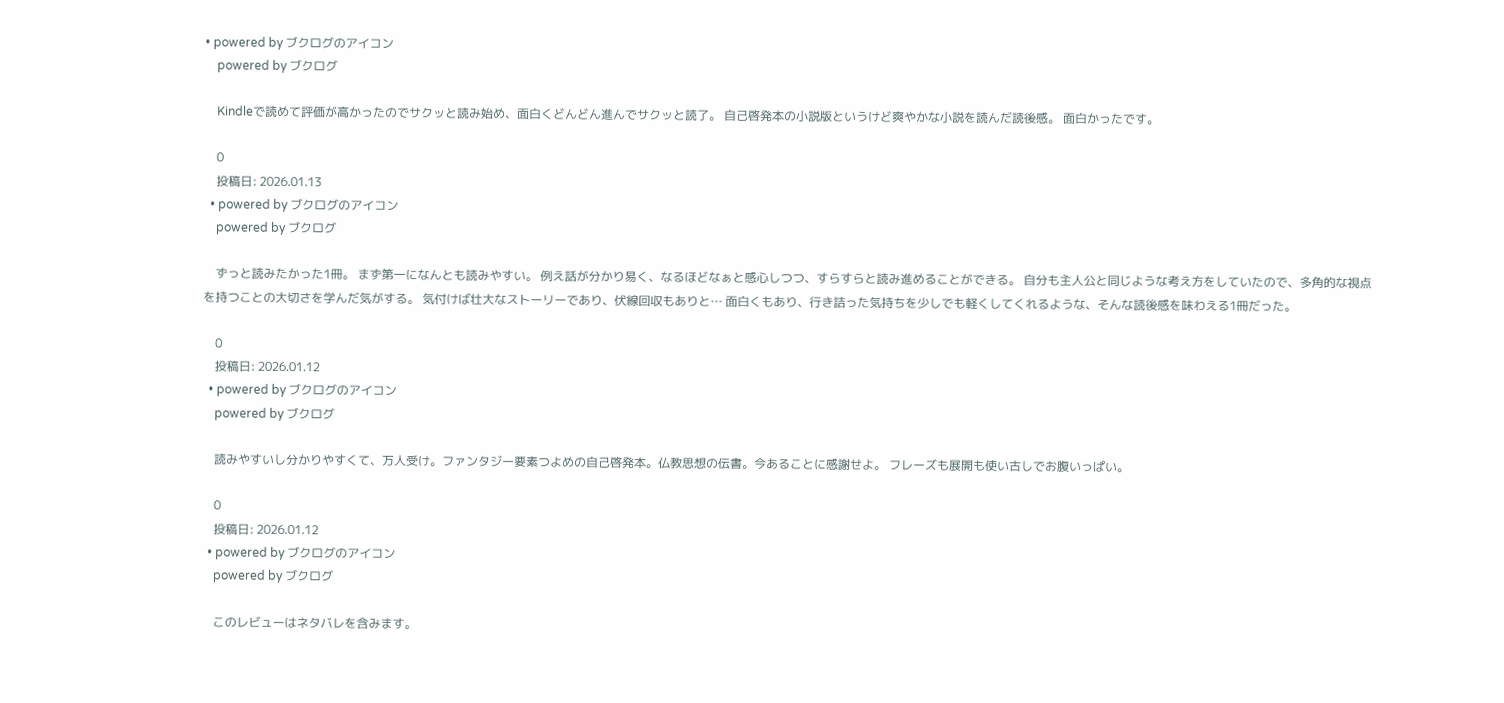• powered by ブクログのアイコン
    powered by ブクログ

    Kindleで読めて評価が高かったのでサクッと読み始め、面白くどんどん進んでサクッと読了。 自己啓発本の小説版というけど爽やかな小説を読んだ読後感。 面白かったです。

    0
    投稿日: 2026.01.13
  • powered by ブクログのアイコン
    powered by ブクログ

    ずっと読みたかった1冊。 まず第一になんとも読みやすい。 例え話が分かり易く、なるほどなぁと感心しつつ、すらすらと読み進めることができる。 自分も主人公と同じような考え方をしていたので、多角的な視点を持つことの大切さを学んだ気がする。 気付けば壮大なストーリーであり、伏線回収もありと… 面白くもあり、行き詰った気持ちを少しでも軽くしてくれるような、そんな読後感を味わえる1冊だった。

    0
    投稿日: 2026.01.12
  • powered by ブクログのアイコン
    powered by ブクログ

    読みやすいし分かりやすくて、万人受け。ファンタジー要素つよめの自己啓発本。仏教思想の伝書。今あることに感謝せよ。 フレーズも展開も使い古しでお腹いっぱい。

    0
    投稿日: 2026.01.12
  • powered by ブクログのアイコン
    powered by ブクログ

    このレビューはネタバレを含みます。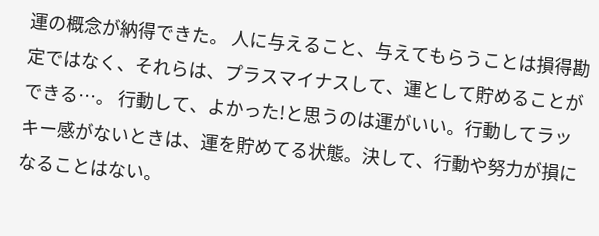運の概念が納得できた。 人に与えること、与えてもらうことは損得勘定ではなく、それらは、プラスマイナスして、運として貯めることができる…。 行動して、よかった!と思うのは運がいい。行動してラッキー感がないときは、運を貯めてる状態。決して、行動や努力が損になることはない。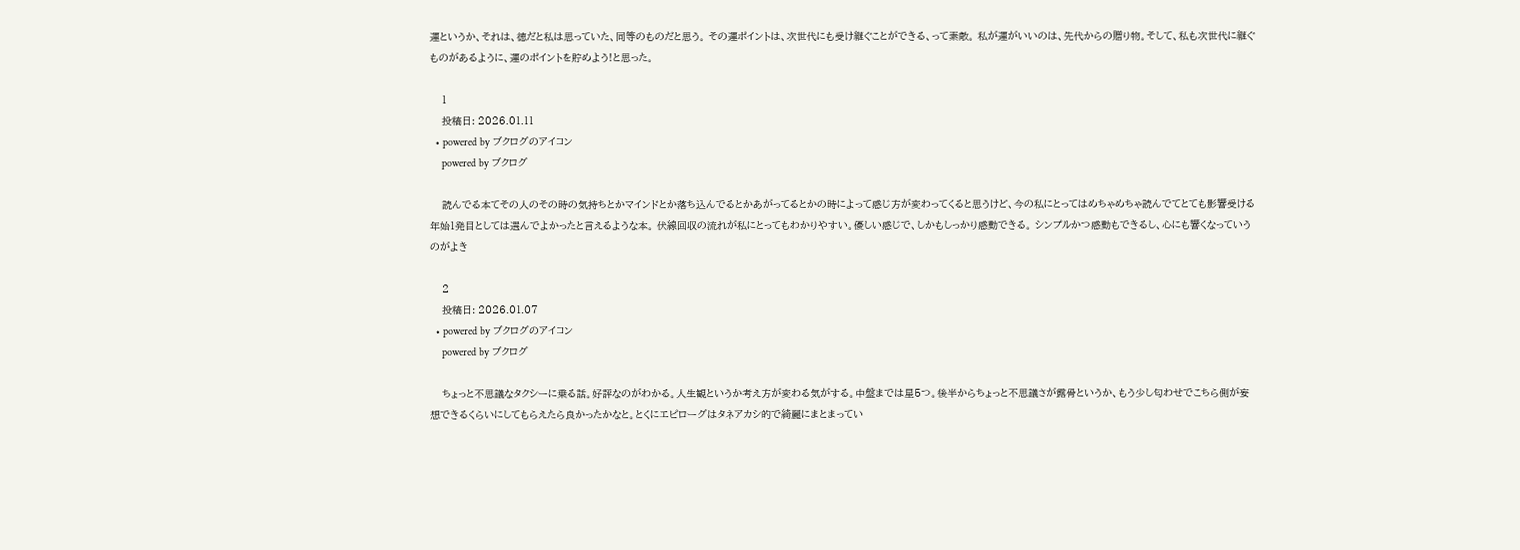運というか、それは、徳だと私は思っていた、同等のものだと思う。 その運ポイントは、次世代にも受け継ぐことができる、って素敵。 私が運がいいのは、先代からの贈り物。そして、私も次世代に継ぐものがあるように、運のポイントを貯めよう!と思った。

    1
    投稿日: 2026.01.11
  • powered by ブクログのアイコン
    powered by ブクログ

    読んでる本てその人のその時の気持ちとかマインドとか落ち込んでるとかあがってるとかの時によって感じ方が変わってくると思うけど、今の私にとってはめちゃめちゃ読んでてとても影響受ける年始1発目としては選んでよかったと言えるような本。 伏線回収の流れが私にとってもわかりやすい。優しい感じで、しかもしっかり感動できる。 シンプルかつ感動もできるし、心にも響くなっていうのがよき

    2
    投稿日: 2026.01.07
  • powered by ブクログのアイコン
    powered by ブクログ

    ちょっと不思議なタクシーに乗る話。好評なのがわかる。人生観というか考え方が変わる気がする。中盤までは星5つ。後半からちょっと不思議さが露骨というか、もう少し匂わせでこちら側が妄想できるくらいにしてもらえたら良かったかなと。とくにエピローグはタネアカシ的で綺麗にまとまってい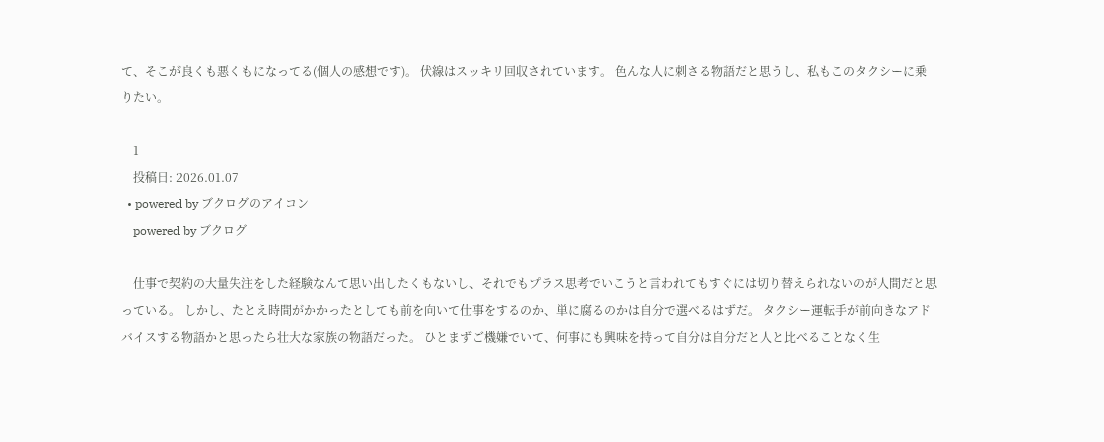て、そこが良くも悪くもになってる(個人の感想です)。 伏線はスッキリ回収されています。 色んな人に刺さる物語だと思うし、私もこのタクシーに乗りたい。

    1
    投稿日: 2026.01.07
  • powered by ブクログのアイコン
    powered by ブクログ

    仕事で契約の大量失注をした経験なんて思い出したくもないし、それでもプラス思考でいこうと言われてもすぐには切り替えられないのが人間だと思っている。 しかし、たとえ時間がかかったとしても前を向いて仕事をするのか、単に腐るのかは自分で選べるはずだ。 タクシー運転手が前向きなアドバイスする物語かと思ったら壮大な家族の物語だった。 ひとまずご機嫌でいて、何事にも興味を持って自分は自分だと人と比べることなく生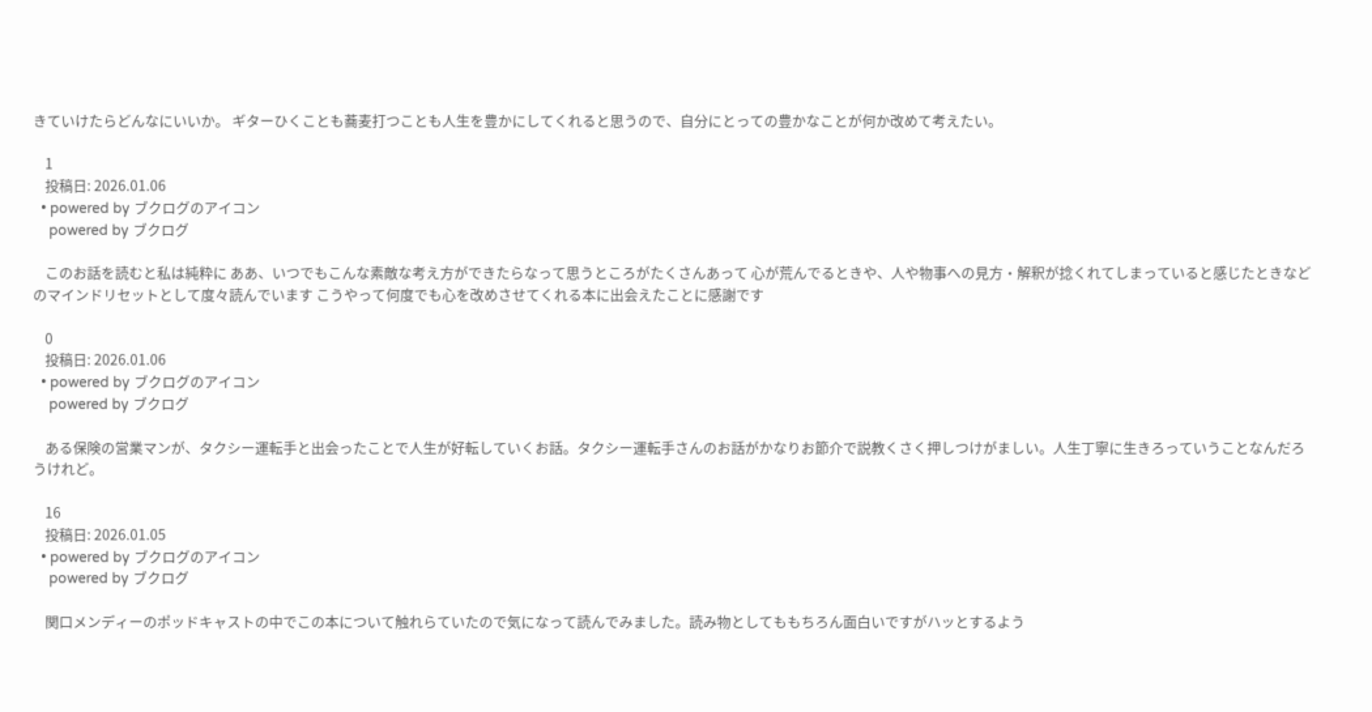きていけたらどんなにいいか。 ギターひくことも蕎麦打つことも人生を豊かにしてくれると思うので、自分にとっての豊かなことが何か改めて考えたい。

    1
    投稿日: 2026.01.06
  • powered by ブクログのアイコン
    powered by ブクログ

    このお話を読むと私は純粋に ああ、いつでもこんな素敵な考え方ができたらなって思うところがたくさんあって 心が荒んでるときや、人や物事への見方・解釈が捻くれてしまっていると感じたときなどのマインドリセットとして度々読んでいます こうやって何度でも心を改めさせてくれる本に出会えたことに感謝です

    0
    投稿日: 2026.01.06
  • powered by ブクログのアイコン
    powered by ブクログ

    ある保険の営業マンが、タクシー運転手と出会ったことで人生が好転していくお話。タクシー運転手さんのお話がかなりお節介で説教くさく押しつけがましい。人生丁寧に生きろっていうことなんだろうけれど。

    16
    投稿日: 2026.01.05
  • powered by ブクログのアイコン
    powered by ブクログ

    関口メンディーのポッドキャストの中でこの本について触れらていたので気になって読んでみました。読み物としてももちろん面白いですがハッとするよう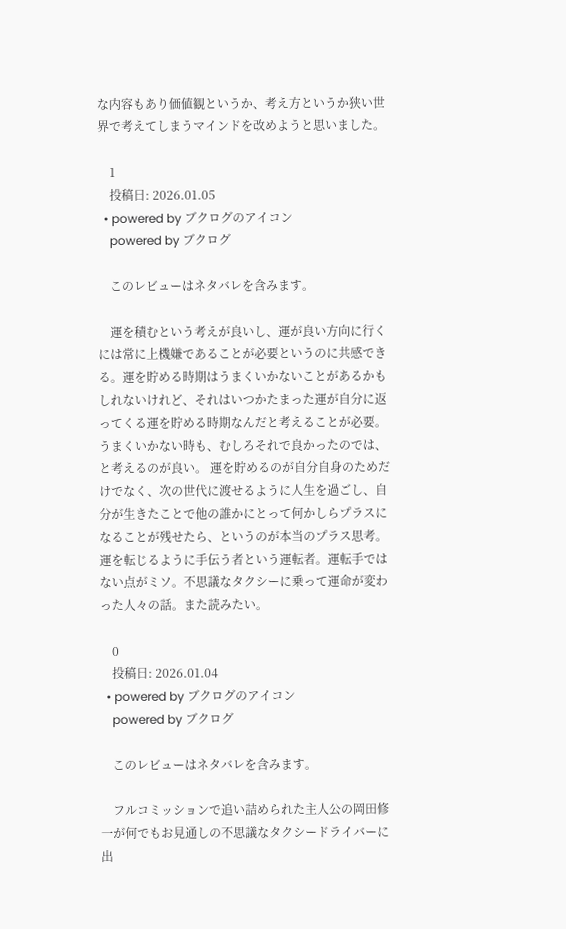な内容もあり価値観というか、考え方というか狭い世界で考えてしまうマインドを改めようと思いました。

    1
    投稿日: 2026.01.05
  • powered by ブクログのアイコン
    powered by ブクログ

    このレビューはネタバレを含みます。

    運を積むという考えが良いし、運が良い方向に行くには常に上機嫌であることが必要というのに共感できる。運を貯める時期はうまくいかないことがあるかもしれないけれど、それはいつかたまった運が自分に返ってくる運を貯める時期なんだと考えることが必要。うまくいかない時も、むしろそれで良かったのでは、と考えるのが良い。 運を貯めるのが自分自身のためだけでなく、次の世代に渡せるように人生を過ごし、自分が生きたことで他の誰かにとって何かしらプラスになることが残せたら、というのが本当のプラス思考。 運を転じるように手伝う者という運転者。運転手ではない点がミソ。不思議なタクシーに乗って運命が変わった人々の話。また読みたい。

    0
    投稿日: 2026.01.04
  • powered by ブクログのアイコン
    powered by ブクログ

    このレビューはネタバレを含みます。

    フルコミッションで追い詰められた主人公の岡田修一が何でもお見通しの不思議なタクシードライバーに出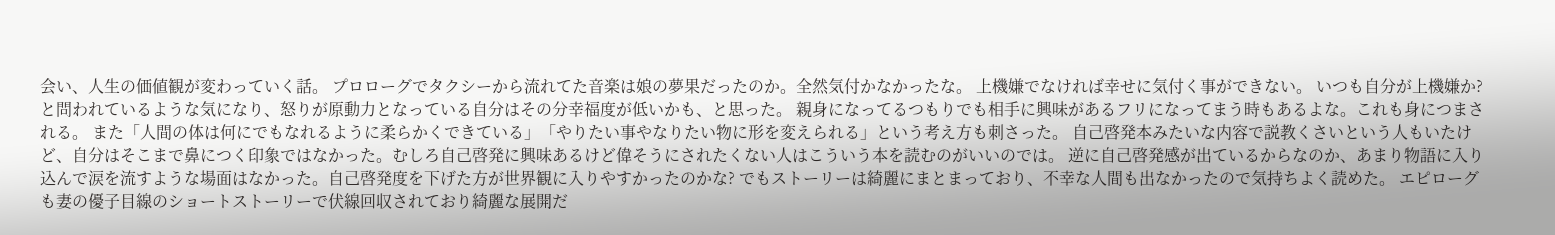会い、人生の価値観が変わっていく話。 プロローグでタクシーから流れてた音楽は娘の夢果だったのか。全然気付かなかったな。 上機嫌でなければ幸せに気付く事ができない。 いつも自分が上機嫌か?と問われているような気になり、怒りが原動力となっている自分はその分幸福度が低いかも、と思った。 親身になってるつもりでも相手に興味があるフリになってまう時もあるよな。これも身につまされる。 また「人間の体は何にでもなれるように柔らかくできている」「やりたい事やなりたい物に形を変えられる」という考え方も刺さった。 自己啓発本みたいな内容で説教くさいという人もいたけど、自分はそこまで鼻につく印象ではなかった。むしろ自己啓発に興味あるけど偉そうにされたくない人はこういう本を読むのがいいのでは。 逆に自己啓発感が出ているからなのか、あまり物語に入り込んで涙を流すような場面はなかった。自己啓発度を下げた方が世界観に入りやすかったのかな? でもストーリーは綺麗にまとまっており、不幸な人間も出なかったので気持ちよく読めた。 エピローグも妻の優子目線のショートストーリーで伏線回収されており綺麗な展開だ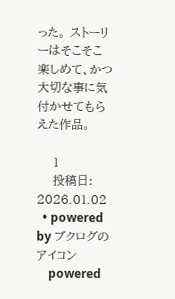った。 ストーリーはそこそこ楽しめて、かつ大切な事に気付かせてもらえた作品。

    1
    投稿日: 2026.01.02
  • powered by ブクログのアイコン
    powered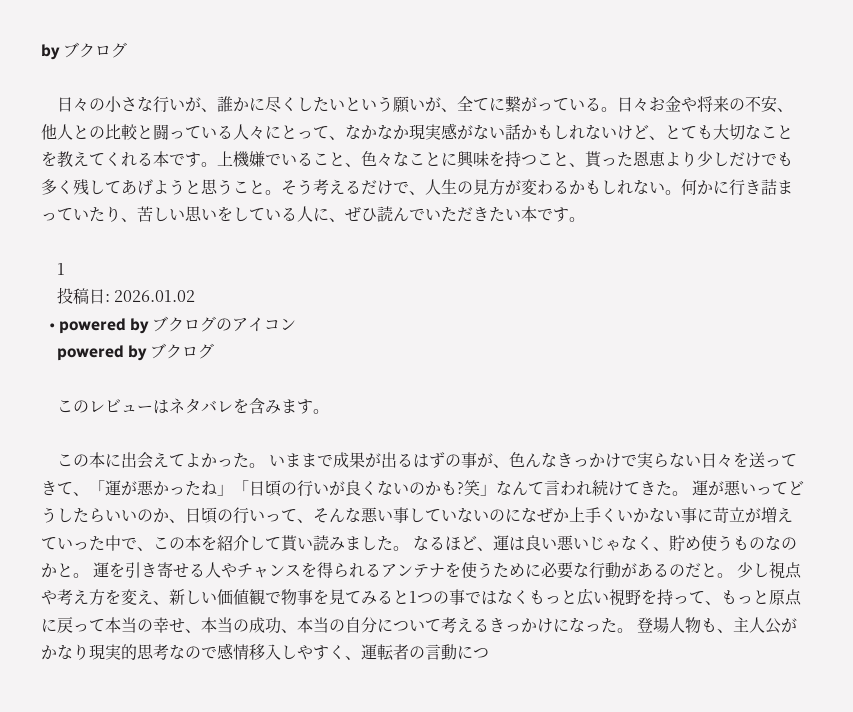by ブクログ

    日々の小さな行いが、誰かに尽くしたいという願いが、全てに繋がっている。日々お金や将来の不安、他人との比較と闘っている人々にとって、なかなか現実感がない話かもしれないけど、とても大切なことを教えてくれる本です。上機嫌でいること、色々なことに興味を持つこと、貰った恩恵より少しだけでも多く残してあげようと思うこと。そう考えるだけで、人生の見方が変わるかもしれない。何かに行き詰まっていたり、苦しい思いをしている人に、ぜひ読んでいただきたい本です。

    1
    投稿日: 2026.01.02
  • powered by ブクログのアイコン
    powered by ブクログ

    このレビューはネタバレを含みます。

    この本に出会えてよかった。 いままで成果が出るはずの事が、色んなきっかけで実らない日々を送ってきて、「運が悪かったね」「日頃の行いが良くないのかも?笑」なんて言われ続けてきた。 運が悪いってどうしたらいいのか、日頃の行いって、そんな悪い事していないのになぜか上手くいかない事に苛立が増えていった中で、この本を紹介して貰い読みました。 なるほど、運は良い悪いじゃなく、貯め使うものなのかと。 運を引き寄せる人やチャンスを得られるアンテナを使うために必要な行動があるのだと。 少し視点や考え方を変え、新しい価値観で物事を見てみると1つの事ではなくもっと広い視野を持って、もっと原点に戻って本当の幸せ、本当の成功、本当の自分について考えるきっかけになった。 登場人物も、主人公がかなり現実的思考なので感情移入しやすく、運転者の言動につ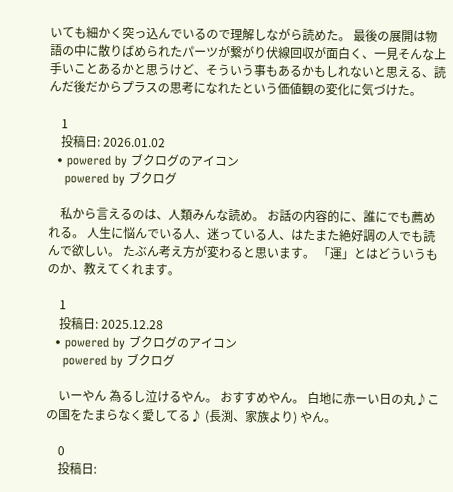いても細かく突っ込んでいるので理解しながら読めた。 最後の展開は物語の中に散りばめられたパーツが繋がり伏線回収が面白く、一見そんな上手いことあるかと思うけど、そういう事もあるかもしれないと思える、読んだ後だからプラスの思考になれたという価値観の変化に気づけた。

    1
    投稿日: 2026.01.02
  • powered by ブクログのアイコン
    powered by ブクログ

    私から言えるのは、人類みんな読め。 お話の内容的に、誰にでも薦めれる。 人生に悩んでいる人、迷っている人、はたまた絶好調の人でも読んで欲しい。 たぶん考え方が変わると思います。 「運」とはどういうものか、教えてくれます。

    1
    投稿日: 2025.12.28
  • powered by ブクログのアイコン
    powered by ブクログ

    いーやん 為るし泣けるやん。 おすすめやん。 白地に赤ーい日の丸♪この国をたまらなく愛してる♪ (長渕、家族より) やん。

    0
    投稿日: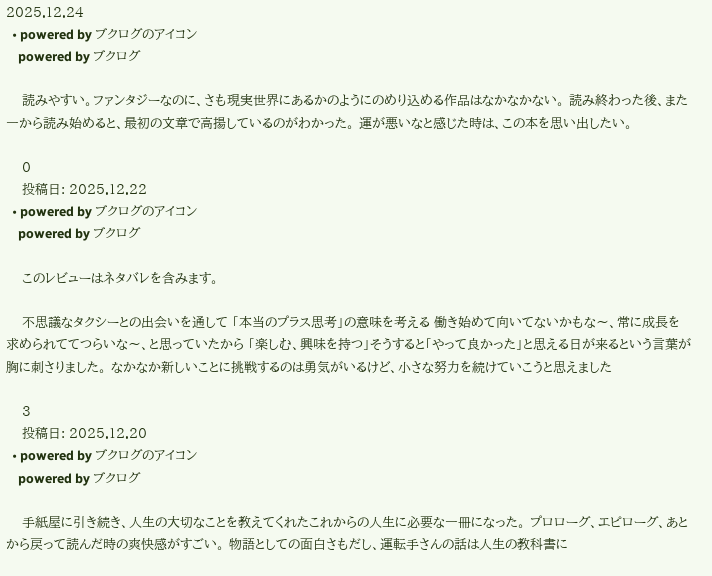2025.12.24
  • powered by ブクログのアイコン
    powered by ブクログ

    読みやすい。ファンタジーなのに、さも現実世界にあるかのようにのめり込める作品はなかなかない。 読み終わった後、また一から読み始めると、最初の文章で高揚しているのがわかった。 運が悪いなと感じた時は、この本を思い出したい。

    0
    投稿日: 2025.12.22
  • powered by ブクログのアイコン
    powered by ブクログ

    このレビューはネタバレを含みます。

    不思議なタクシーとの出会いを通して 「本当のプラス思考」の意味を考える 働き始めて向いてないかもな〜、常に成長を求められててつらいな〜、と思っていたから 「楽しむ、興味を持つ」そうすると「やって良かった」と思える日が来るという言葉が胸に刺さりました。 なかなか新しいことに挑戦するのは勇気がいるけど、小さな努力を続けていこうと思えました

    3
    投稿日: 2025.12.20
  • powered by ブクログのアイコン
    powered by ブクログ

    手紙屋に引き続き、人生の大切なことを教えてくれたこれからの人生に必要な一冊になった。 プロローグ、エピローグ、あとから戻って読んだ時の爽快感がすごい。 物語としての面白さもだし、運転手さんの話は人生の教科書に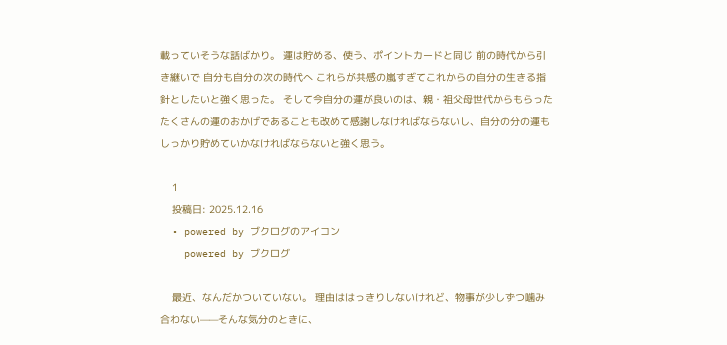載っていそうな話ばかり。 運は貯める、使う、ポイントカードと同じ 前の時代から引き継いで 自分も自分の次の時代へ これらが共感の嵐すぎてこれからの自分の生きる指針としたいと強く思った。 そして今自分の運が良いのは、親・祖父母世代からもらったたくさんの運のおかげであることも改めて感謝しなければならないし、自分の分の運もしっかり貯めていかなければならないと強く思う。

    1
    投稿日: 2025.12.16
  • powered by ブクログのアイコン
    powered by ブクログ

    最近、なんだかついていない。 理由ははっきりしないけれど、物事が少しずつ噛み合わない——そんな気分のときに、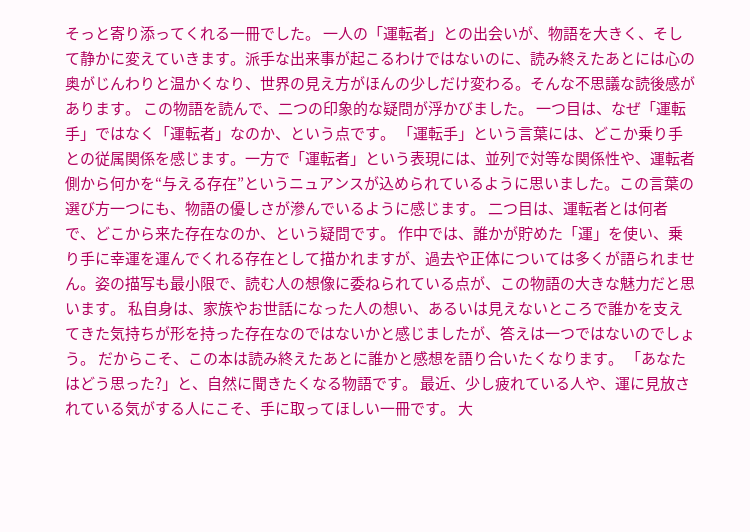そっと寄り添ってくれる一冊でした。 一人の「運転者」との出会いが、物語を大きく、そして静かに変えていきます。派手な出来事が起こるわけではないのに、読み終えたあとには心の奥がじんわりと温かくなり、世界の見え方がほんの少しだけ変わる。そんな不思議な読後感があります。 この物語を読んで、二つの印象的な疑問が浮かびました。 一つ目は、なぜ「運転手」ではなく「運転者」なのか、という点です。 「運転手」という言葉には、どこか乗り手との従属関係を感じます。一方で「運転者」という表現には、並列で対等な関係性や、運転者側から何かを“与える存在”というニュアンスが込められているように思いました。この言葉の選び方一つにも、物語の優しさが滲んでいるように感じます。 二つ目は、運転者とは何者で、どこから来た存在なのか、という疑問です。 作中では、誰かが貯めた「運」を使い、乗り手に幸運を運んでくれる存在として描かれますが、過去や正体については多くが語られません。姿の描写も最小限で、読む人の想像に委ねられている点が、この物語の大きな魅力だと思います。 私自身は、家族やお世話になった人の想い、あるいは見えないところで誰かを支えてきた気持ちが形を持った存在なのではないかと感じましたが、答えは一つではないのでしょう。 だからこそ、この本は読み終えたあとに誰かと感想を語り合いたくなります。 「あなたはどう思った?」と、自然に聞きたくなる物語です。 最近、少し疲れている人や、運に見放されている気がする人にこそ、手に取ってほしい一冊です。 大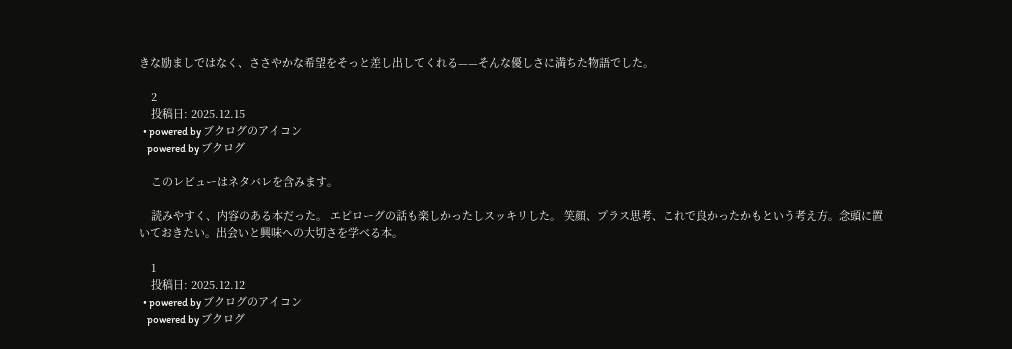きな励ましではなく、ささやかな希望をそっと差し出してくれる——そんな優しさに満ちた物語でした。

    2
    投稿日: 2025.12.15
  • powered by ブクログのアイコン
    powered by ブクログ

    このレビューはネタバレを含みます。

    読みやすく、内容のある本だった。 エピローグの話も楽しかったしスッキリした。 笑顔、プラス思考、これで良かったかもという考え方。念頭に置いておきたい。出会いと興味への大切さを学べる本。

    1
    投稿日: 2025.12.12
  • powered by ブクログのアイコン
    powered by ブクログ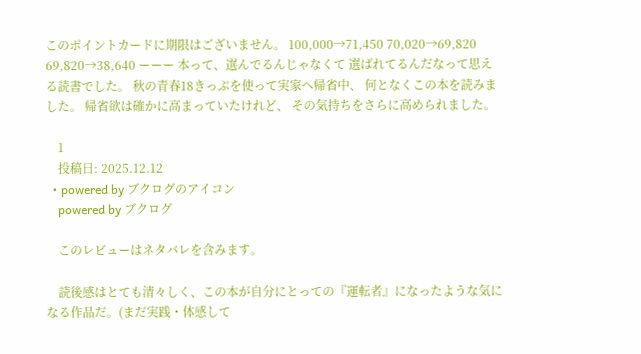このポイントカードに期限はございません。 100,000→71,450 70,020→69,820 69,820→38,640 ーーー 本って、選んでるんじゃなくて 選ばれてるんだなって思える読書でした。 秋の青春18きっぷを使って実家へ帰省中、 何となくこの本を読みました。 帰省欲は確かに高まっていたけれど、 その気持ちをさらに高められました。

    1
    投稿日: 2025.12.12
  • powered by ブクログのアイコン
    powered by ブクログ

    このレビューはネタバレを含みます。

    読後感はとても清々しく、この本が自分にとっての『運転者』になったような気になる作品だ。(まだ実践・体感して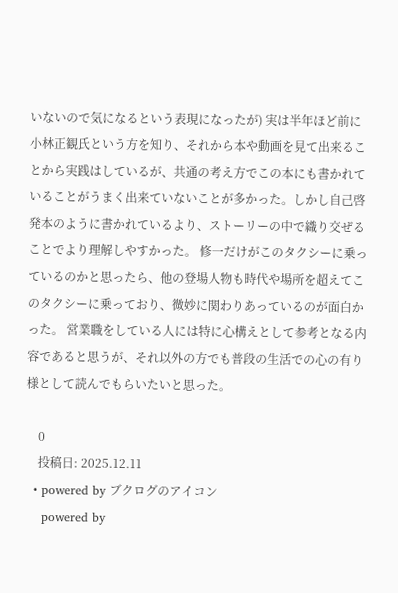いないので気になるという表現になったが) 実は半年ほど前に小林正観氏という方を知り、それから本や動画を見て出来ることから実践はしているが、共通の考え方でこの本にも書かれていることがうまく出来ていないことが多かった。しかし自己啓発本のように書かれているより、ストーリーの中で織り交ぜることでより理解しやすかった。 修一だけがこのタクシーに乗っているのかと思ったら、他の登場人物も時代や場所を超えてこのタクシーに乗っており、微妙に関わりあっているのが面白かった。 営業職をしている人には特に心構えとして参考となる内容であると思うが、それ以外の方でも普段の生活での心の有り様として読んでもらいたいと思った。

    0
    投稿日: 2025.12.11
  • powered by ブクログのアイコン
    powered by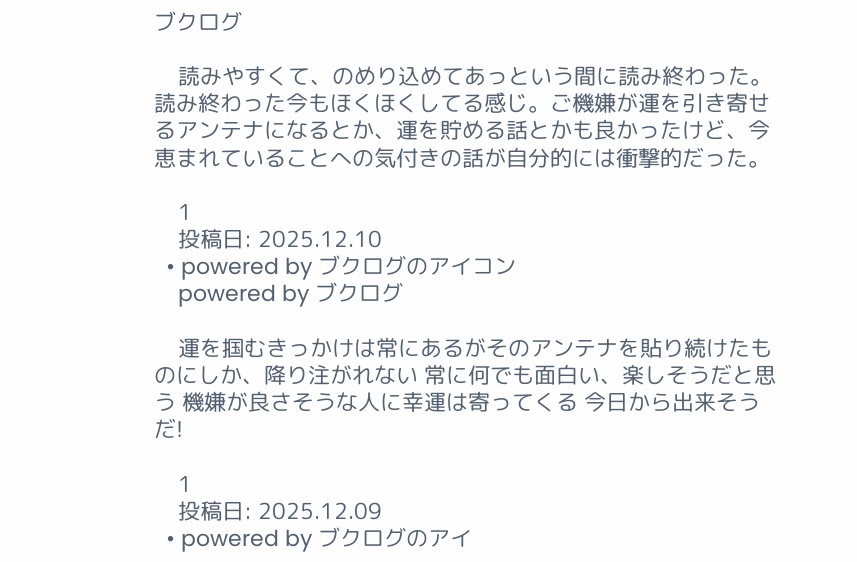ブクログ

    読みやすくて、のめり込めてあっという間に読み終わった。読み終わった今もほくほくしてる感じ。ご機嫌が運を引き寄せるアンテナになるとか、運を貯める話とかも良かったけど、今恵まれていることへの気付きの話が自分的には衝撃的だった。

    1
    投稿日: 2025.12.10
  • powered by ブクログのアイコン
    powered by ブクログ

    運を掴むきっかけは常にあるがそのアンテナを貼り続けたものにしか、降り注がれない 常に何でも面白い、楽しそうだと思う 機嫌が良さそうな人に幸運は寄ってくる 今日から出来そうだ!

    1
    投稿日: 2025.12.09
  • powered by ブクログのアイ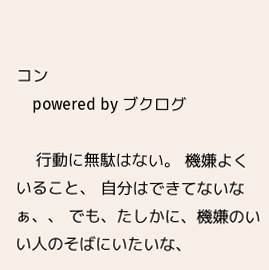コン
    powered by ブクログ

    行動に無駄はない。 機嫌よくいること、 自分はできてないなぁ、、 でも、たしかに、機嫌のいい人のそばにいたいな、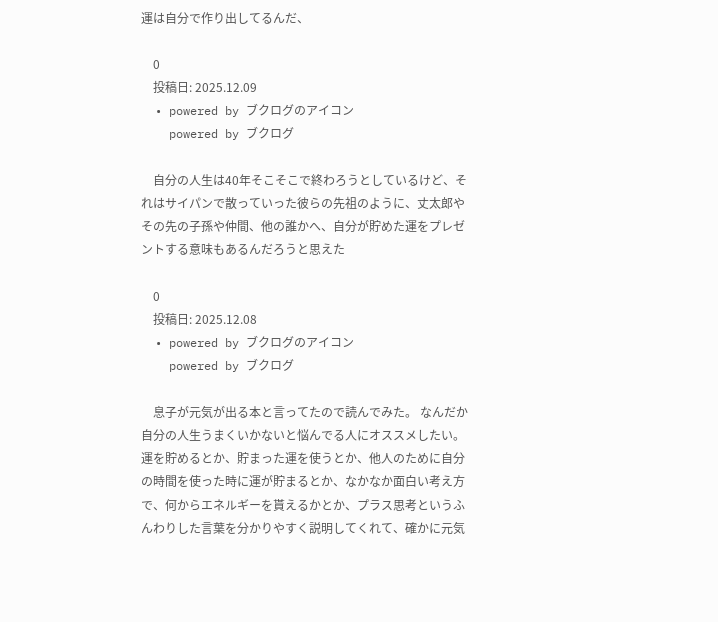運は自分で作り出してるんだ、

    0
    投稿日: 2025.12.09
  • powered by ブクログのアイコン
    powered by ブクログ

    自分の人生は40年そこそこで終わろうとしているけど、それはサイパンで散っていった彼らの先祖のように、丈太郎やその先の子孫や仲間、他の誰かへ、自分が貯めた運をプレゼントする意味もあるんだろうと思えた

    0
    投稿日: 2025.12.08
  • powered by ブクログのアイコン
    powered by ブクログ

    息子が元気が出る本と言ってたので読んでみた。 なんだか自分の人生うまくいかないと悩んでる人にオススメしたい。 運を貯めるとか、貯まった運を使うとか、他人のために自分の時間を使った時に運が貯まるとか、なかなか面白い考え方で、何からエネルギーを貰えるかとか、プラス思考というふんわりした言葉を分かりやすく説明してくれて、確かに元気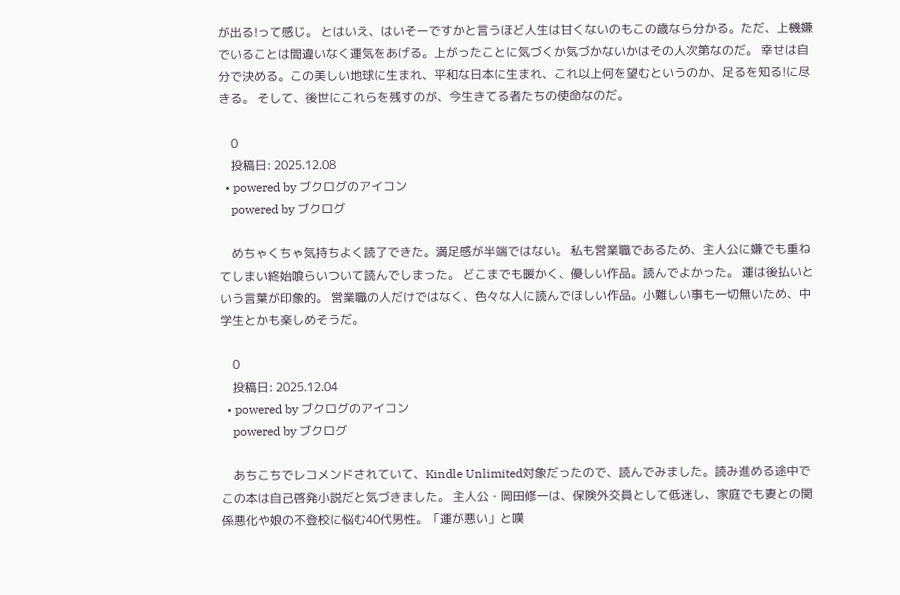が出る!って感じ。 とはいえ、はいそーですかと言うほど人生は甘くないのもこの歳なら分かる。ただ、上機嫌でいることは間違いなく運気をあげる。上がったことに気づくか気づかないかはその人次第なのだ。 幸せは自分で決める。この美しい地球に生まれ、平和な日本に生まれ、これ以上何を望むというのか、足るを知る!に尽きる。 そして、後世にこれらを残すのが、今生きてる者たちの使命なのだ。

    0
    投稿日: 2025.12.08
  • powered by ブクログのアイコン
    powered by ブクログ

    めちゃくちゃ気持ちよく読了できた。満足感が半端ではない。 私も営業職であるため、主人公に嫌でも重ねてしまい終始喰らいついて読んでしまった。 どこまでも暖かく、優しい作品。読んでよかった。 運は後払いという言葉が印象的。 営業職の人だけではなく、色々な人に読んでほしい作品。小難しい事も一切無いため、中学生とかも楽しめそうだ。

    0
    投稿日: 2025.12.04
  • powered by ブクログのアイコン
    powered by ブクログ

    あちこちでレコメンドされていて、Kindle Unlimited対象だったので、読んでみました。読み進める途中でこの本は自己啓発小説だと気づきました。 主人公・岡田修一は、保険外交員として低迷し、家庭でも妻との関係悪化や娘の不登校に悩む40代男性。「運が悪い」と嘆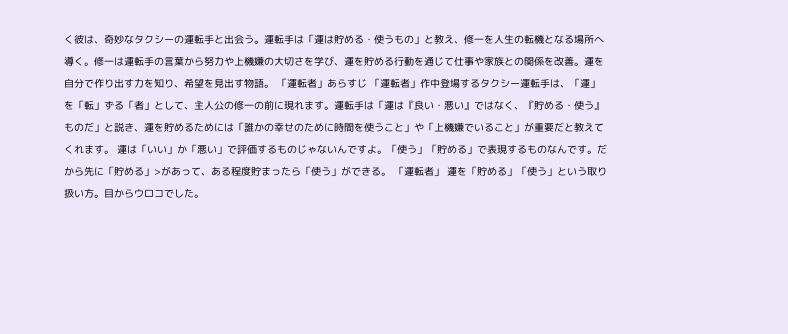く彼は、奇妙なタクシーの運転手と出会う。運転手は「運は貯める・使うもの」と教え、修一を人生の転機となる場所へ導く。修一は運転手の言葉から努力や上機嫌の大切さを学び、運を貯める行動を通じて仕事や家族との関係を改善。運を自分で作り出す力を知り、希望を見出す物語。 「運転者」あらすじ 「運転者」作中登場するタクシー運転手は、「運」を「転」ずる「者」として、主人公の修一の前に現れます。運転手は「運は『良い・悪い』ではなく、『貯める・使う』ものだ」と説き、運を貯めるためには「誰かの幸せのために時間を使うこと」や「上機嫌でいること」が重要だと教えてくれます。 運は「いい」か「悪い」で評価するものじゃないんですよ。「使う」「貯める」で表現するものなんです。だから先に「貯める」>があって、ある程度貯まったら「使う」ができる。 「運転者」 運を「貯める」「使う」という取り扱い方。目からウロコでした。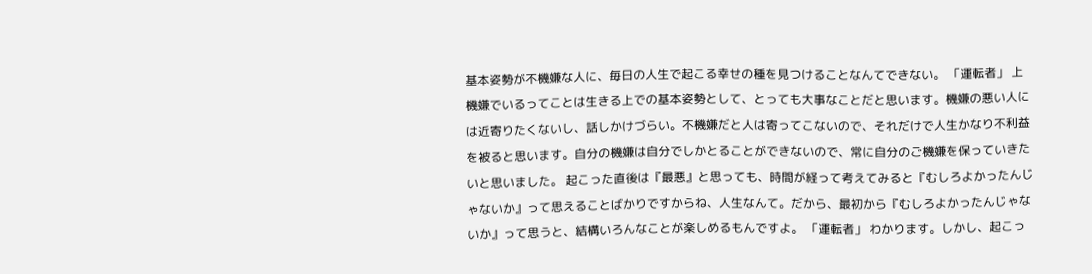基本姿勢が不機嫌な人に、毎日の人生で起こる幸せの種を見つけることなんてできない。 「運転者」 上機嫌でいるってことは生きる上での基本姿勢として、とっても大事なことだと思います。機嫌の悪い人には近寄りたくないし、話しかけづらい。不機嫌だと人は寄ってこないので、それだけで人生かなり不利益を被ると思います。自分の機嫌は自分でしかとることができないので、常に自分のご機嫌を保っていきたいと思いました。 起こった直後は『最悪』と思っても、時間が経って考えてみると『むしろよかったんじゃないか』って思えることばかりですからね、人生なんて。だから、最初から『むしろよかったんじゃないか』って思うと、結構いろんなことが楽しめるもんですよ。 「運転者」 わかります。しかし、起こっ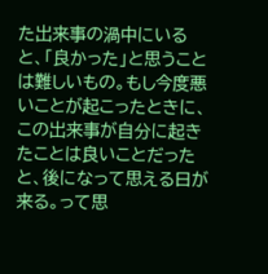た出来事の渦中にいると、「良かった」と思うことは難しいもの。もし今度悪いことが起こったときに、この出来事が自分に起きたことは良いことだったと、後になって思える日が来る。って思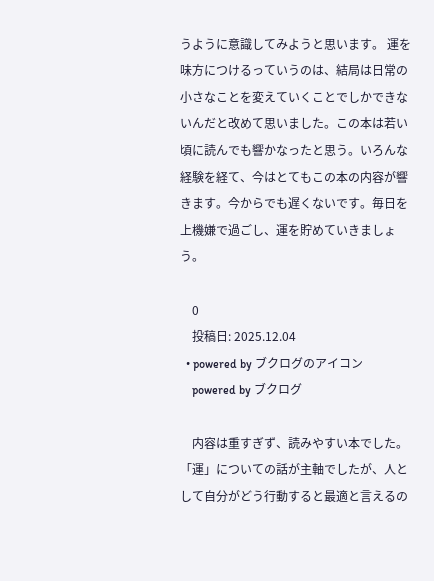うように意識してみようと思います。 運を味方につけるっていうのは、結局は日常の小さなことを変えていくことでしかできないんだと改めて思いました。この本は若い頃に読んでも響かなったと思う。いろんな経験を経て、今はとてもこの本の内容が響きます。今からでも遅くないです。毎日を上機嫌で過ごし、運を貯めていきましょう。

    0
    投稿日: 2025.12.04
  • powered by ブクログのアイコン
    powered by ブクログ

    内容は重すぎず、読みやすい本でした。 「運」についての話が主軸でしたが、人として自分がどう行動すると最適と言えるの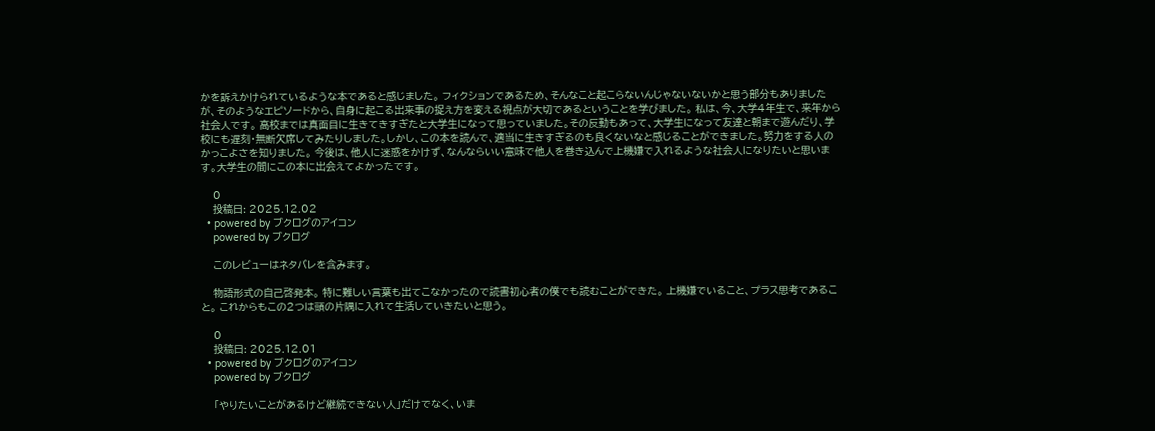かを訴えかけられているような本であると感じました。 フィクションであるため、そんなこと起こらないんじゃないないかと思う部分もありましたが、そのようなエピソードから、自身に起こる出来事の捉え方を変える視点が大切であるということを学びました。 私は、今、大学4年生で、来年から社会人です。 高校までは真面目に生きてきすぎたと大学生になって思っていました。その反動もあって、大学生になって友達と朝まで遊んだり、学校にも遅刻・無断欠席してみたりしました。しかし、この本を読んで、適当に生きすぎるのも良くないなと感じることができました。努力をする人のかっこよさを知りました。 今後は、他人に迷惑をかけず、なんならいい意味で他人を巻き込んで上機嫌で入れるような社会人になりたいと思います。大学生の間にこの本に出会えてよかったです。

    0
    投稿日: 2025.12.02
  • powered by ブクログのアイコン
    powered by ブクログ

    このレビューはネタバレを含みます。

    物語形式の自己啓発本。 特に難しい言葉も出てこなかったので読書初心者の僕でも読むことができた。 上機嫌でいること、プラス思考であること。 これからもこの2つは頭の片隅に入れて生活していきたいと思う。

    0
    投稿日: 2025.12.01
  • powered by ブクログのアイコン
    powered by ブクログ

    「やりたいことがあるけど継続できない人」だけでなく、いま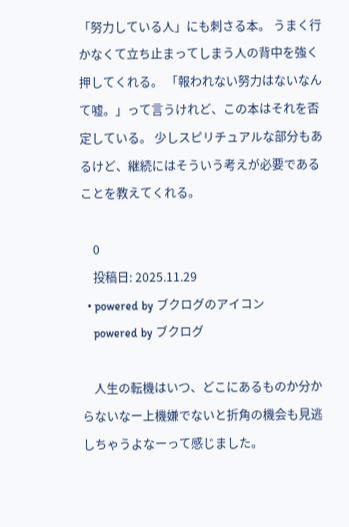「努力している人」にも刺さる本。 うまく行かなくて立ち止まってしまう人の背中を強く押してくれる。 「報われない努力はないなんて嘘。」って言うけれど、この本はそれを否定している。 少しスピリチュアルな部分もあるけど、継続にはそういう考えが必要であることを教えてくれる。

    0
    投稿日: 2025.11.29
  • powered by ブクログのアイコン
    powered by ブクログ

    人生の転機はいつ、どこにあるものか分からないなー上機嫌でないと折角の機会も見逃しちゃうよなーって感じました。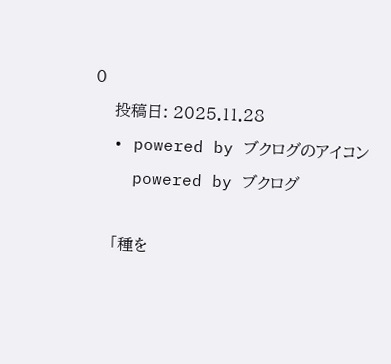0
    投稿日: 2025.11.28
  • powered by ブクログのアイコン
    powered by ブクログ

    「種を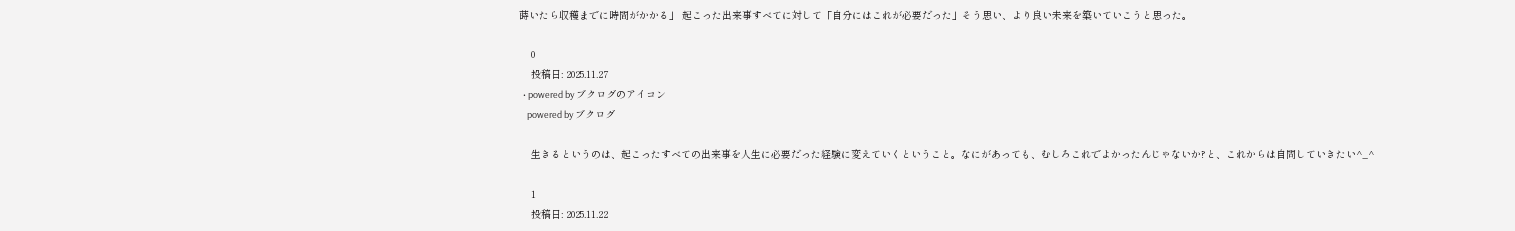蒔いたら収穫までに時間がかかる」 起こった出来事すべてに対して「自分にはこれが必要だった」そう思い、より良い未来を築いていこうと思った。

    0
    投稿日: 2025.11.27
  • powered by ブクログのアイコン
    powered by ブクログ

    生きるというのは、起こったすべての出来事を人生に必要だった経験に変えていくということ。なにがあっても、むしろこれでよかったんじゃないか?と、これからは自問していきたい^_^

    1
    投稿日: 2025.11.22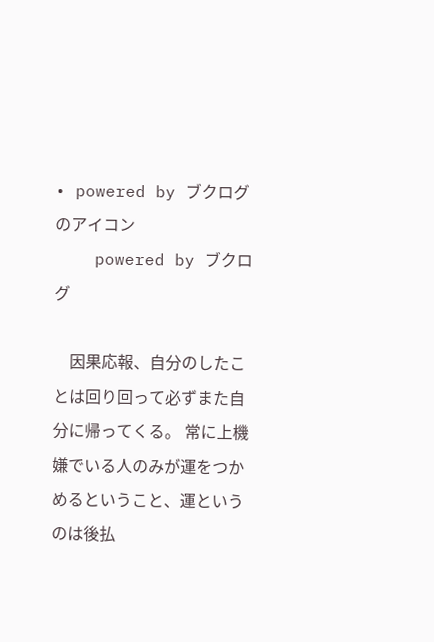• powered by ブクログのアイコン
    powered by ブクログ

    因果応報、自分のしたことは回り回って必ずまた自分に帰ってくる。 常に上機嫌でいる人のみが運をつかめるということ、運というのは後払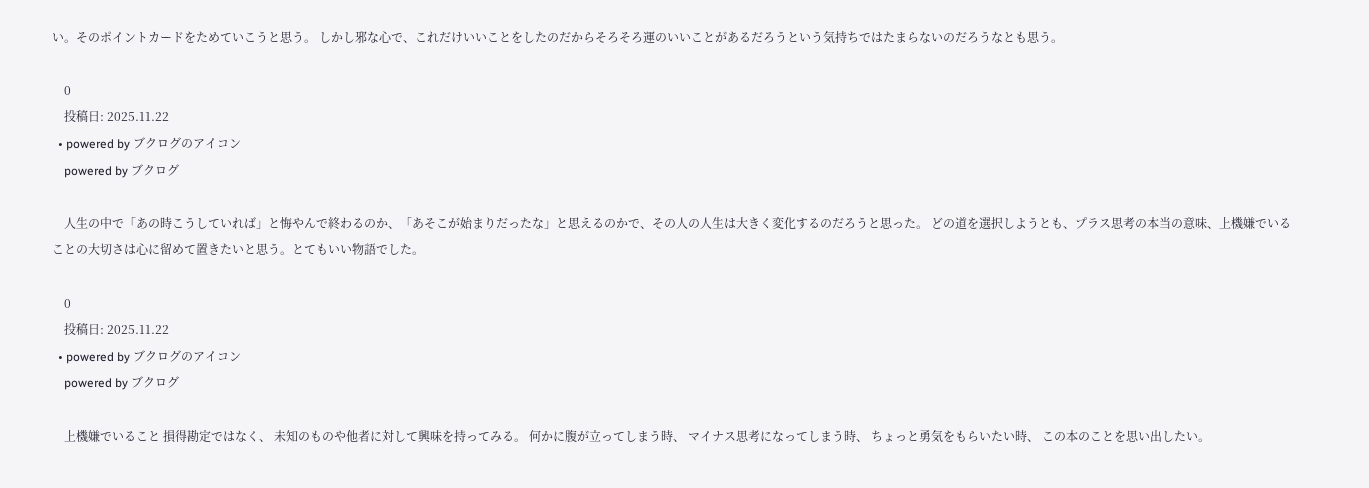い。そのポイントカードをためていこうと思う。 しかし邪な心で、これだけいいことをしたのだからそろそろ運のいいことがあるだろうという気持ちではたまらないのだろうなとも思う。

    0
    投稿日: 2025.11.22
  • powered by ブクログのアイコン
    powered by ブクログ

    人生の中で「あの時こうしていれば」と悔やんで終わるのか、「あそこが始まりだったな」と思えるのかで、その人の人生は大きく変化するのだろうと思った。 どの道を選択しようとも、プラス思考の本当の意味、上機嫌でいることの大切さは心に留めて置きたいと思う。とてもいい物語でした。

    0
    投稿日: 2025.11.22
  • powered by ブクログのアイコン
    powered by ブクログ

    上機嫌でいること 損得勘定ではなく、 未知のものや他者に対して興味を持ってみる。 何かに腹が立ってしまう時、 マイナス思考になってしまう時、 ちょっと勇気をもらいたい時、 この本のことを思い出したい。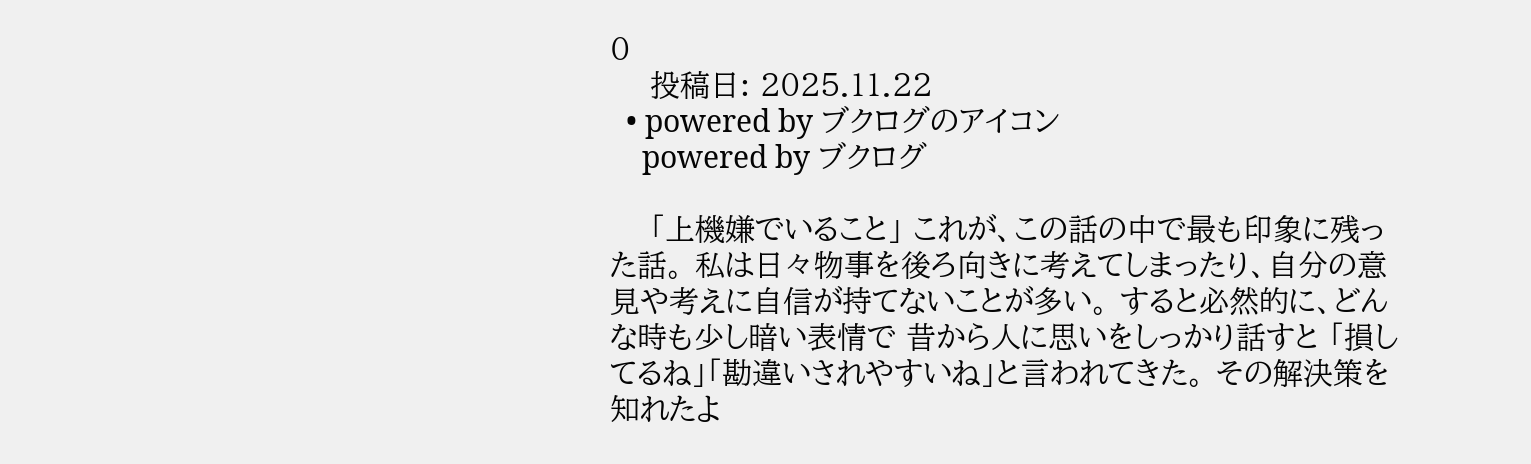0
    投稿日: 2025.11.22
  • powered by ブクログのアイコン
    powered by ブクログ

    「上機嫌でいること」 これが、この話の中で最も印象に残った話。 私は日々物事を後ろ向きに考えてしまったり、自分の意見や考えに自信が持てないことが多い。 すると必然的に、どんな時も少し暗い表情で 昔から人に思いをしっかり話すと 「損してるね」「勘違いされやすいね」と言われてきた。 その解決策を知れたよ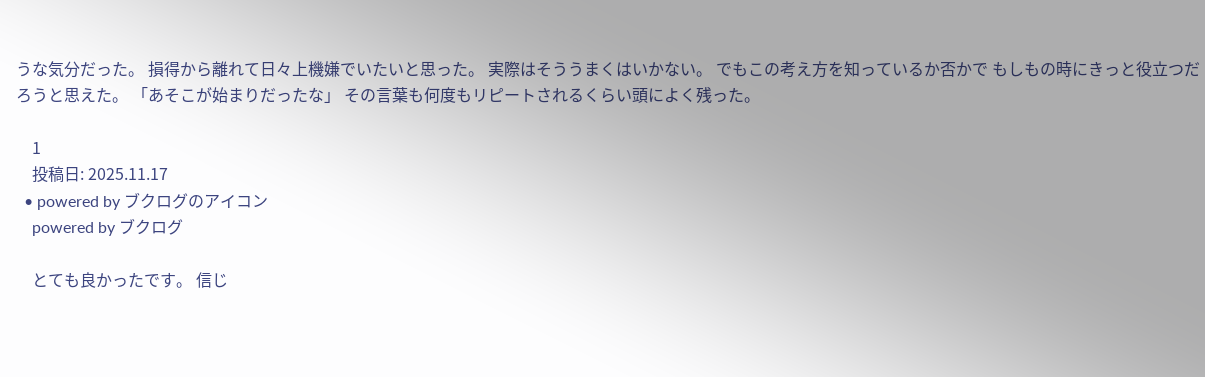うな気分だった。 損得から離れて日々上機嫌でいたいと思った。 実際はそううまくはいかない。 でもこの考え方を知っているか否かで もしもの時にきっと役立つだろうと思えた。 「あそこが始まりだったな」 その言葉も何度もリピートされるくらい頭によく残った。

    1
    投稿日: 2025.11.17
  • powered by ブクログのアイコン
    powered by ブクログ

    とても良かったです。 信じ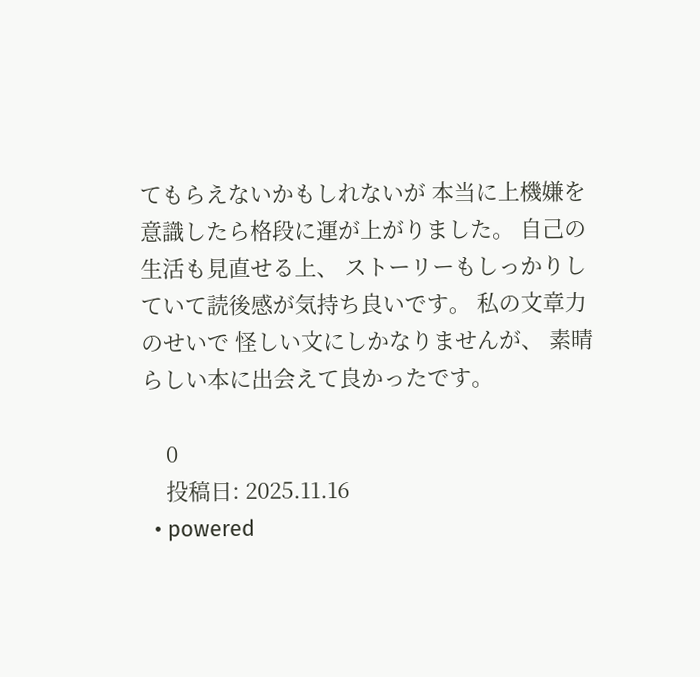てもらえないかもしれないが 本当に上機嫌を意識したら格段に運が上がりました。 自己の生活も見直せる上、 ストーリーもしっかりしていて読後感が気持ち良いです。 私の文章力のせいで 怪しい文にしかなりませんが、 素晴らしい本に出会えて良かったです。

    0
    投稿日: 2025.11.16
  • powered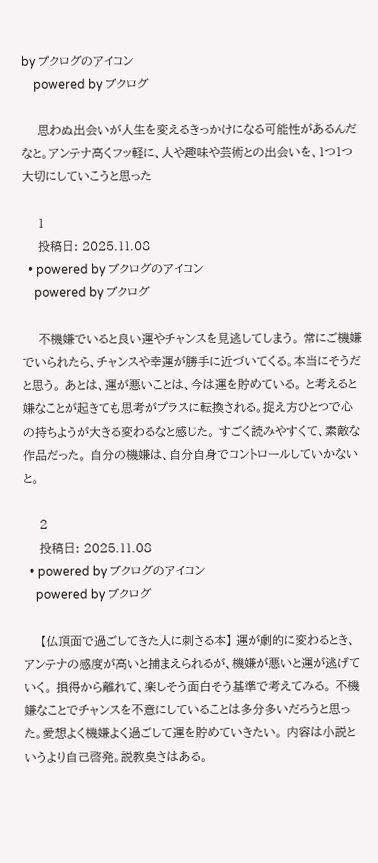by ブクログのアイコン
    powered by ブクログ

    思わぬ出会いが人生を変えるきっかけになる可能性があるんだなと。アンテナ高くフッ軽に、人や趣味や芸術との出会いを、1つ1つ大切にしていこうと思った

    1
    投稿日: 2025.11.08
  • powered by ブクログのアイコン
    powered by ブクログ

    不機嫌でいると良い運やチャンスを見逃してしまう。 常にご機嫌でいられたら、チャンスや幸運が勝手に近づいてくる。本当にそうだと思う。 あとは、運が悪いことは、今は運を貯めている。 と考えると嫌なことが起きても思考がプラスに転換される。捉え方ひとつで心の持ちようが大きる変わるなと感じた。 すごく読みやすくて、素敵な作品だった。 自分の機嫌は、自分自身でコントロールしていかないと。

    2
    投稿日: 2025.11.08
  • powered by ブクログのアイコン
    powered by ブクログ

    【仏頂面で過ごしてきた人に刺さる本】 運が劇的に変わるとき、アンテナの感度が高いと捕まえられるが、機嫌が悪いと運が逃げていく。 損得から離れて、楽しそう面白そう基準で考えてみる。 不機嫌なことでチャンスを不意にしていることは多分多いだろうと思った。愛想よく機嫌よく過ごして運を貯めていきたい。 内容は小説というより自己啓発。説教臭さはある。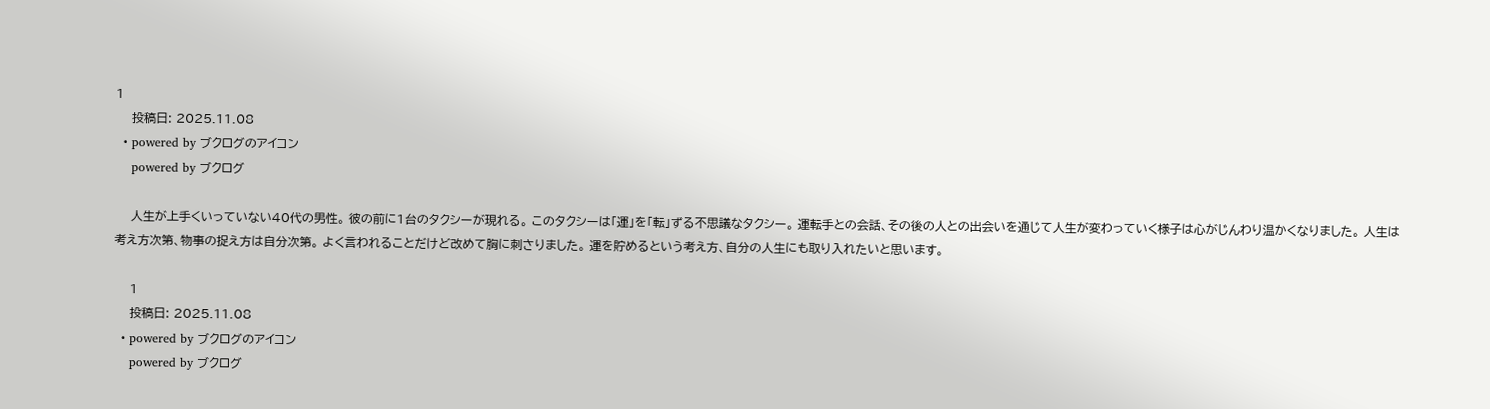1
    投稿日: 2025.11.08
  • powered by ブクログのアイコン
    powered by ブクログ

    人生が上手くいっていない40代の男性。 彼の前に1台のタクシーが現れる。 このタクシーは「運」を「転」ずる不思議なタクシー。 運転手との会話、その後の人との出会いを通じて人生が変わっていく様子は心がじんわり温かくなりました。 人生は考え方次第、物事の捉え方は自分次第。 よく言われることだけど改めて胸に刺さりました。 運を貯めるという考え方、自分の人生にも取り入れたいと思います。

    1
    投稿日: 2025.11.08
  • powered by ブクログのアイコン
    powered by ブクログ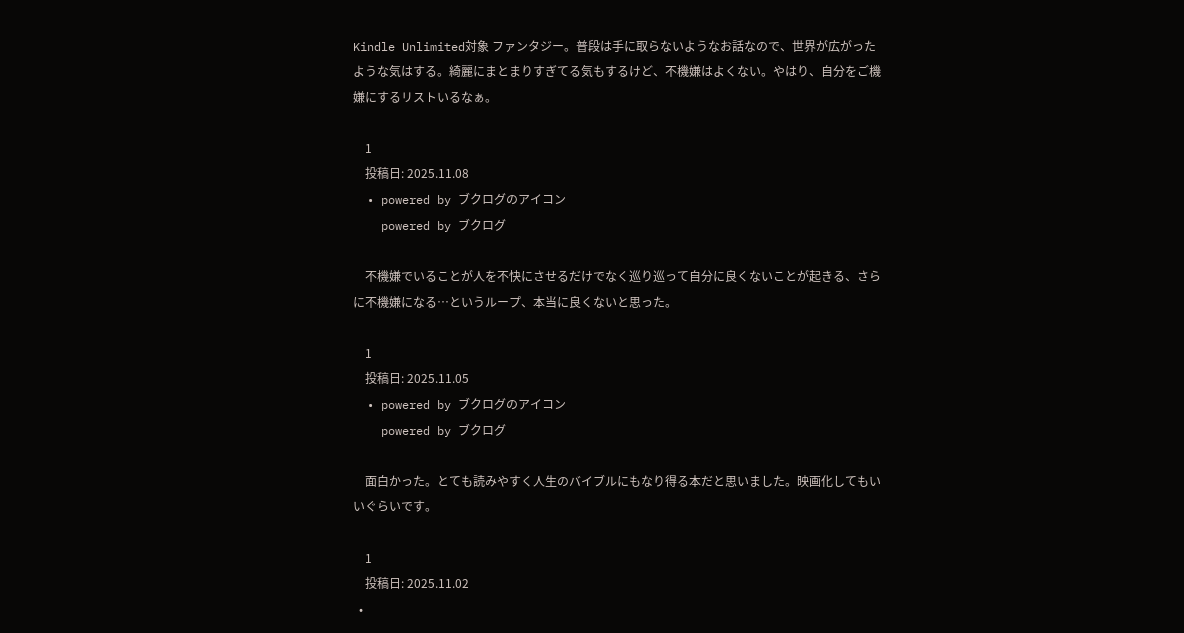Kindle Unlimited対象 ファンタジー。普段は手に取らないようなお話なので、世界が広がったような気はする。綺麗にまとまりすぎてる気もするけど、不機嫌はよくない。やはり、自分をご機嫌にするリストいるなぁ。

    1
    投稿日: 2025.11.08
  • powered by ブクログのアイコン
    powered by ブクログ

    不機嫌でいることが人を不快にさせるだけでなく巡り巡って自分に良くないことが起きる、さらに不機嫌になる…というループ、本当に良くないと思った。

    1
    投稿日: 2025.11.05
  • powered by ブクログのアイコン
    powered by ブクログ

    面白かった。とても読みやすく人生のバイブルにもなり得る本だと思いました。映画化してもいいぐらいです。

    1
    投稿日: 2025.11.02
  •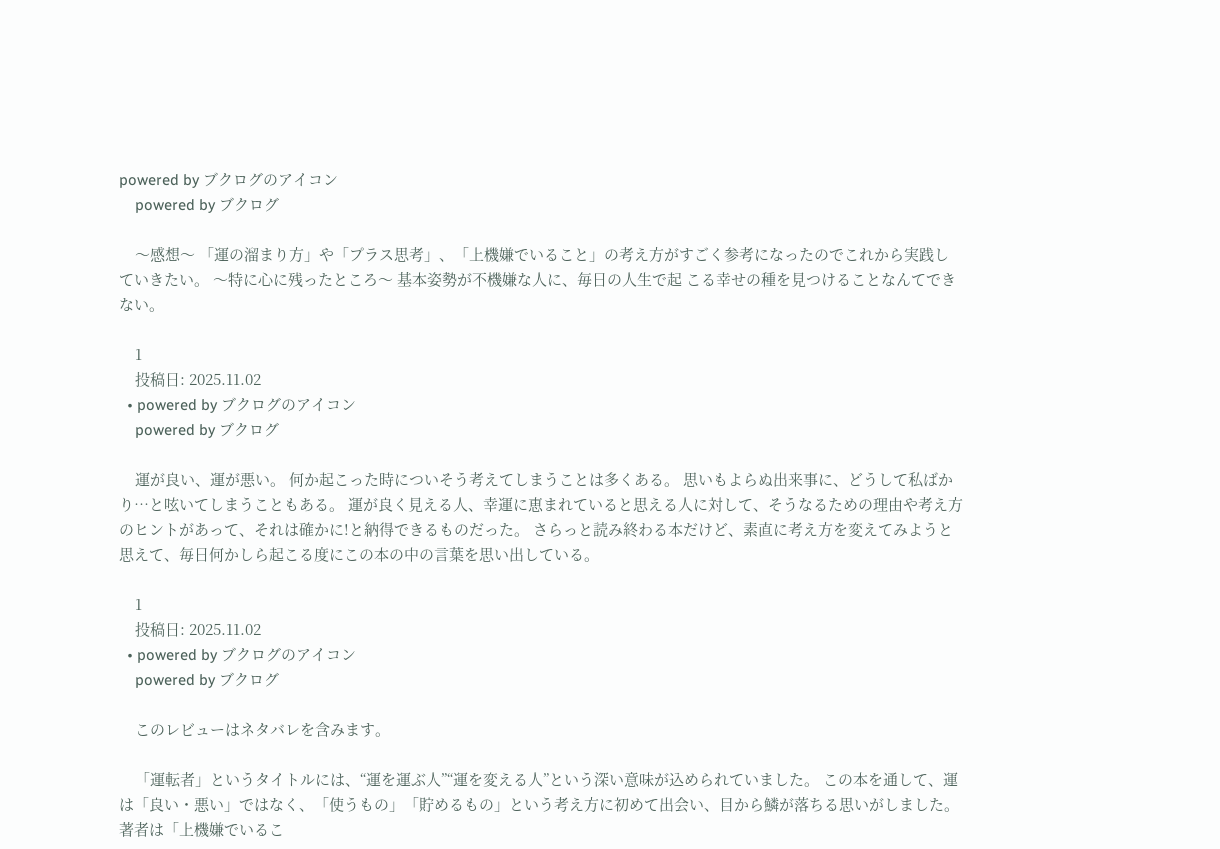powered by ブクログのアイコン
    powered by ブクログ

    〜感想〜 「運の溜まり方」や「プラス思考」、「上機嫌でいること」の考え方がすごく参考になったのでこれから実践していきたい。 〜特に心に残ったところ〜 基本姿勢が不機嫌な人に、毎日の人生で起 こる幸せの種を見つけることなんてできない。

    1
    投稿日: 2025.11.02
  • powered by ブクログのアイコン
    powered by ブクログ

    運が良い、運が悪い。 何か起こった時についそう考えてしまうことは多くある。 思いもよらぬ出来事に、どうして私ばかり…と呟いてしまうこともある。 運が良く見える人、幸運に恵まれていると思える人に対して、そうなるための理由や考え方のヒントがあって、それは確かに!と納得できるものだった。 さらっと読み終わる本だけど、素直に考え方を変えてみようと思えて、毎日何かしら起こる度にこの本の中の言葉を思い出している。

    1
    投稿日: 2025.11.02
  • powered by ブクログのアイコン
    powered by ブクログ

    このレビューはネタバレを含みます。

    「運転者」というタイトルには、“運を運ぶ人”“運を変える人”という深い意味が込められていました。 この本を通して、運は「良い・悪い」ではなく、「使うもの」「貯めるもの」という考え方に初めて出会い、目から鱗が落ちる思いがしました。 著者は「上機嫌でいるこ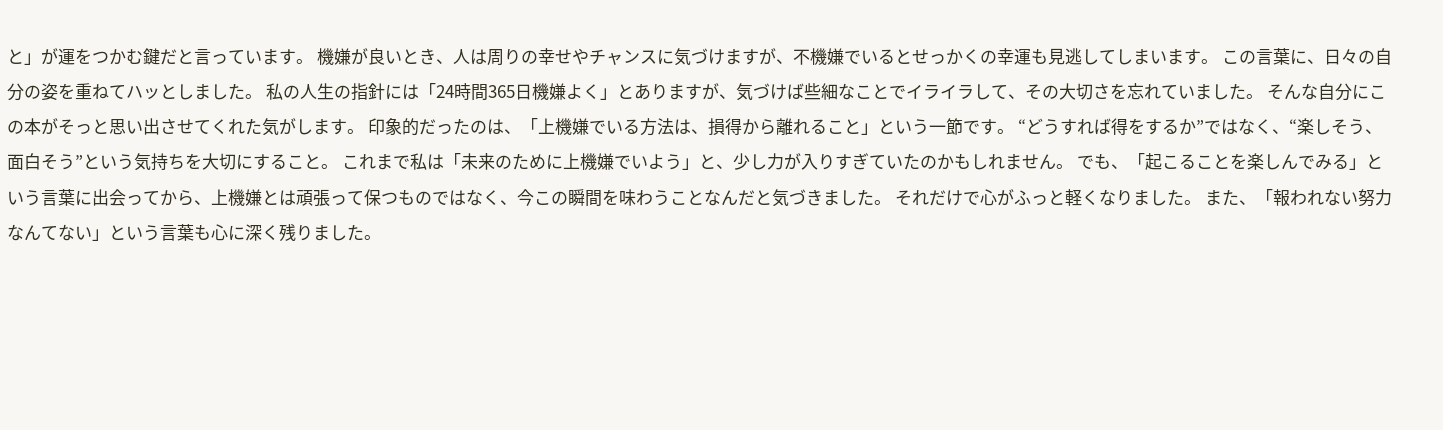と」が運をつかむ鍵だと言っています。 機嫌が良いとき、人は周りの幸せやチャンスに気づけますが、不機嫌でいるとせっかくの幸運も見逃してしまいます。 この言葉に、日々の自分の姿を重ねてハッとしました。 私の人生の指針には「24時間365日機嫌よく」とありますが、気づけば些細なことでイライラして、その大切さを忘れていました。 そんな自分にこの本がそっと思い出させてくれた気がします。 印象的だったのは、「上機嫌でいる方法は、損得から離れること」という一節です。 “どうすれば得をするか”ではなく、“楽しそう、面白そう”という気持ちを大切にすること。 これまで私は「未来のために上機嫌でいよう」と、少し力が入りすぎていたのかもしれません。 でも、「起こることを楽しんでみる」という言葉に出会ってから、上機嫌とは頑張って保つものではなく、今この瞬間を味わうことなんだと気づきました。 それだけで心がふっと軽くなりました。 また、「報われない努力なんてない」という言葉も心に深く残りました。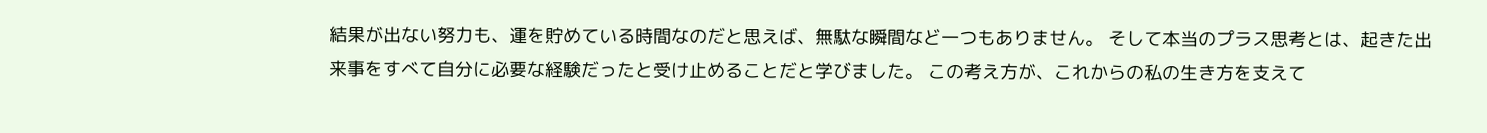結果が出ない努力も、運を貯めている時間なのだと思えば、無駄な瞬間など一つもありません。 そして本当のプラス思考とは、起きた出来事をすべて自分に必要な経験だったと受け止めることだと学びました。 この考え方が、これからの私の生き方を支えて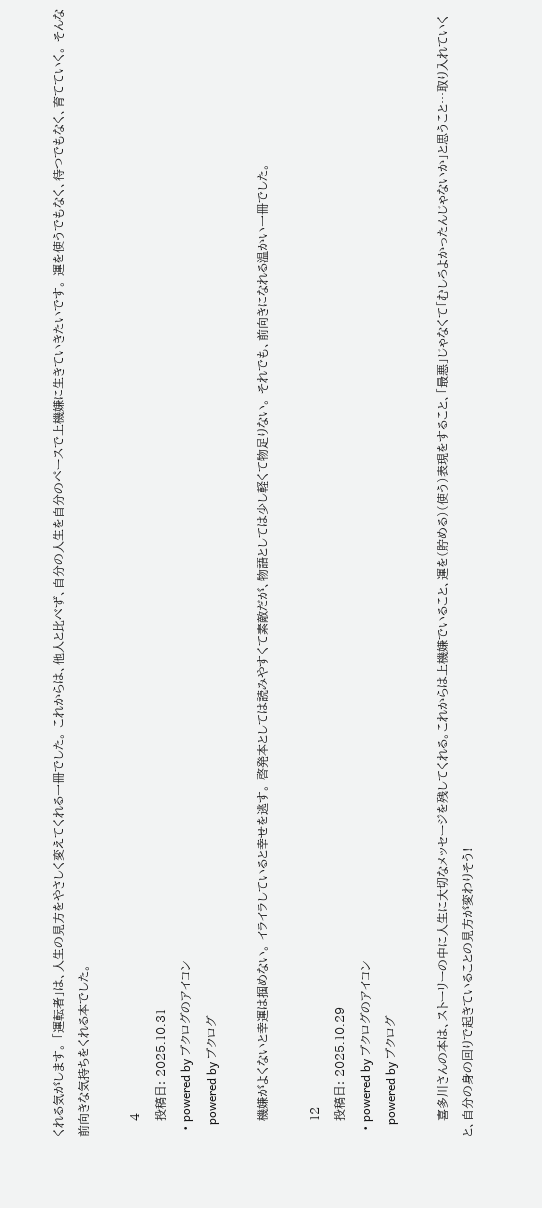くれる気がします。 「運転者」は、人生の見方をやさしく変えてくれる一冊でした。 これからは、他人と比べず、自分の人生を自分のペースで上機嫌に生きていきたいです。 運を使うでもなく、待つでもなく、育てていく。 そんな前向きな気持ちをくれる本でした。

    4
    投稿日: 2025.10.31
  • powered by ブクログのアイコン
    powered by ブクログ

    機嫌がよくないと幸運は掴めない。 イライラしていると幸せを逃す。 啓発本としては読みやすくて素敵だが、物語としては少し軽くて物足りない。 それでも、前向きになれる温かい一冊でした。

    12
    投稿日: 2025.10.29
  • powered by ブクログのアイコン
    powered by ブクログ

    喜多川さんの本は、ストーリーの中に人生に大切なメッセージを残してくれる。これからは上機嫌でいること、運を(貯める)(使う)表現をすること、「最悪」じゃなくて「むしろよかったんじゃないか」と思うこと…取り入れていくと、自分の身の回りで起きていることの見方が変わりそう!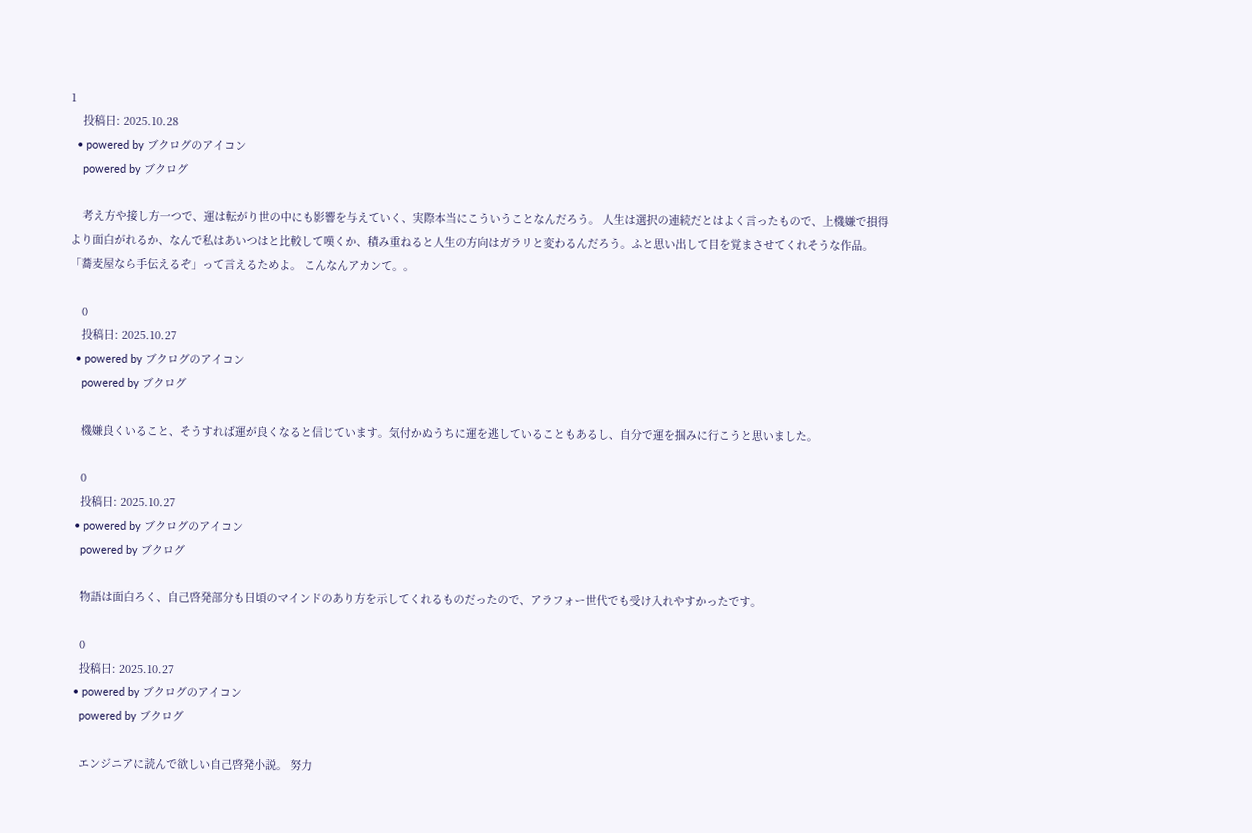1
    投稿日: 2025.10.28
  • powered by ブクログのアイコン
    powered by ブクログ

    考え方や接し方一つで、運は転がり世の中にも影響を与えていく、実際本当にこういうことなんだろう。 人生は選択の連続だとはよく言ったもので、上機嫌で損得より面白がれるか、なんで私はあいつはと比較して嘆くか、積み重ねると人生の方向はガラリと変わるんだろう。ふと思い出して目を覚まさせてくれそうな作品。 「蕎麦屋なら手伝えるぞ」って言えるためよ。 こんなんアカンて。。

    0
    投稿日: 2025.10.27
  • powered by ブクログのアイコン
    powered by ブクログ

    機嫌良くいること、そうすれば運が良くなると信じています。気付かぬうちに運を逃していることもあるし、自分で運を掴みに行こうと思いました。

    0
    投稿日: 2025.10.27
  • powered by ブクログのアイコン
    powered by ブクログ

    物語は面白ろく、自己啓発部分も日頃のマインドのあり方を示してくれるものだったので、アラフォー世代でも受け入れやすかったです。

    0
    投稿日: 2025.10.27
  • powered by ブクログのアイコン
    powered by ブクログ

    エンジニアに読んで欲しい自己啓発小説。 努力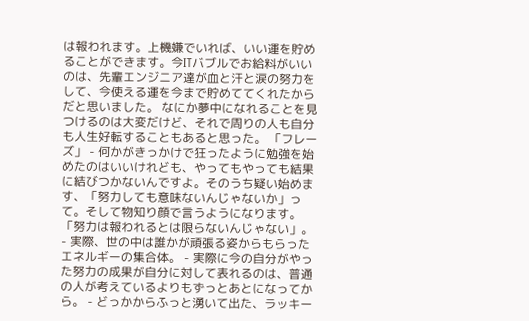は報われます。上機嫌でいれば、いい運を貯めることができます。今ITバブルでお給料がいいのは、先輩エンジニア達が血と汗と涙の努力をして、今使える運を今まで貯めててくれたからだと思いました。 なにか夢中になれることを見つけるのは大変だけど、それで周りの人も自分も人生好転することもあると思った。 「フレーズ」 - 何かがきっかけで狂ったように勉強を始めたのはいいけれども、やってもやっても結果に結びつかないんですよ。そのうち疑い始めます、「努力しても意味ないんじゃないか」って。そして物知り顔で言うようになります。「努力は報われるとは限らないんじゃない」。 - 実際、世の中は誰かが頑張る姿からもらったエネルギーの集合体。 - 実際に今の自分がやった努力の成果が自分に対して表れるのは、普通の人が考えているよりもずっとあとになってから。 - どっかからふっと湧いて出た、ラッキー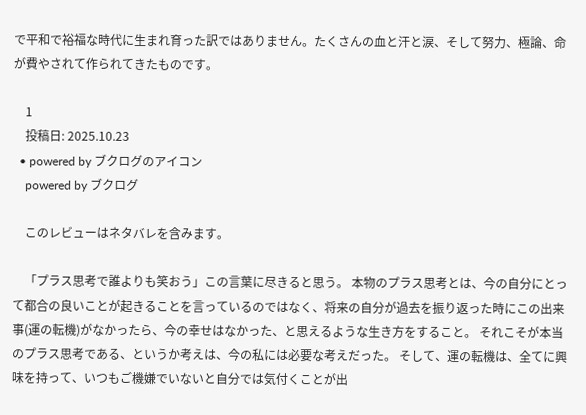で平和で裕福な時代に生まれ育った訳ではありません。たくさんの血と汗と涙、そして努力、極論、命が費やされて作られてきたものです。

    1
    投稿日: 2025.10.23
  • powered by ブクログのアイコン
    powered by ブクログ

    このレビューはネタバレを含みます。

    「プラス思考で誰よりも笑おう」この言葉に尽きると思う。 本物のプラス思考とは、今の自分にとって都合の良いことが起きることを言っているのではなく、将来の自分が過去を振り返った時にこの出来事(運の転機)がなかったら、今の幸せはなかった、と思えるような生き方をすること。 それこそが本当のプラス思考である、というか考えは、今の私には必要な考えだった。 そして、運の転機は、全てに興味を持って、いつもご機嫌でいないと自分では気付くことが出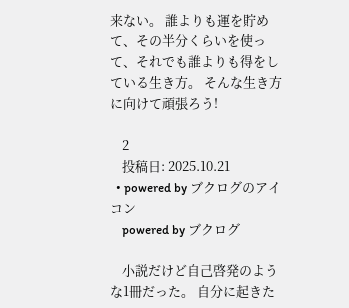来ない。 誰よりも運を貯めて、その半分くらいを使って、それでも誰よりも得をしている生き方。 そんな生き方に向けて頑張ろう!

    2
    投稿日: 2025.10.21
  • powered by ブクログのアイコン
    powered by ブクログ

    小説だけど自己啓発のような1冊だった。 自分に起きた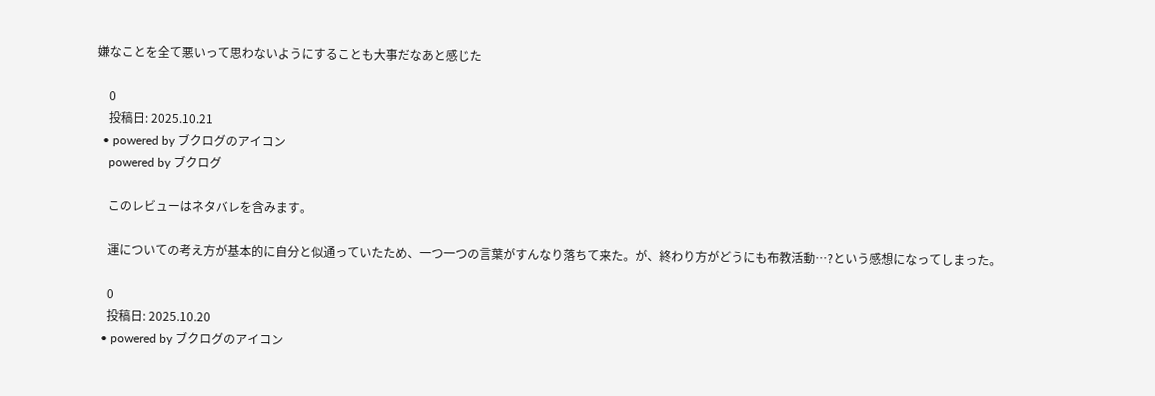嫌なことを全て悪いって思わないようにすることも大事だなあと感じた

    0
    投稿日: 2025.10.21
  • powered by ブクログのアイコン
    powered by ブクログ

    このレビューはネタバレを含みます。

    運についての考え方が基本的に自分と似通っていたため、一つ一つの言葉がすんなり落ちて来た。が、終わり方がどうにも布教活動…?という感想になってしまった。

    0
    投稿日: 2025.10.20
  • powered by ブクログのアイコン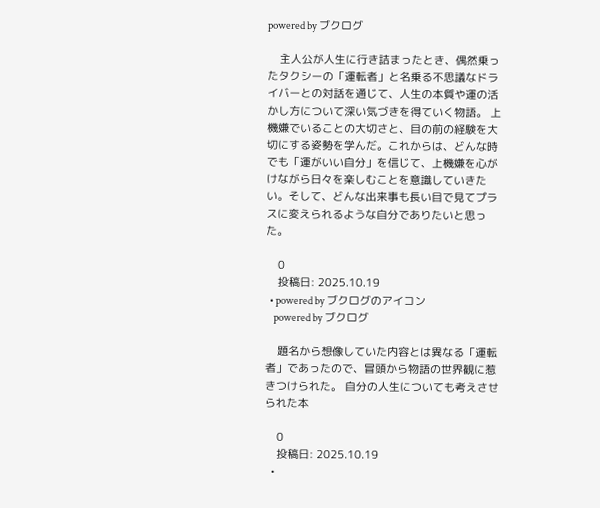powered by ブクログ

    主人公が人生に行き詰まったとき、偶然乗ったタクシーの「運転者」と名乗る不思議なドライバーとの対話を通じて、人生の本質や運の活かし方について深い気づきを得ていく物語。 上機嫌でいることの大切さと、目の前の経験を大切にする姿勢を学んだ。これからは、どんな時でも「運がいい自分」を信じて、上機嫌を心がけながら日々を楽しむことを意識していきたい。そして、どんな出来事も長い目で見てプラスに変えられるような自分でありたいと思った。

    0
    投稿日: 2025.10.19
  • powered by ブクログのアイコン
    powered by ブクログ

    題名から想像していた内容とは異なる「運転者」であったので、冒頭から物語の世界観に惹きつけられた。 自分の人生についても考えさせられた本

    0
    投稿日: 2025.10.19
  •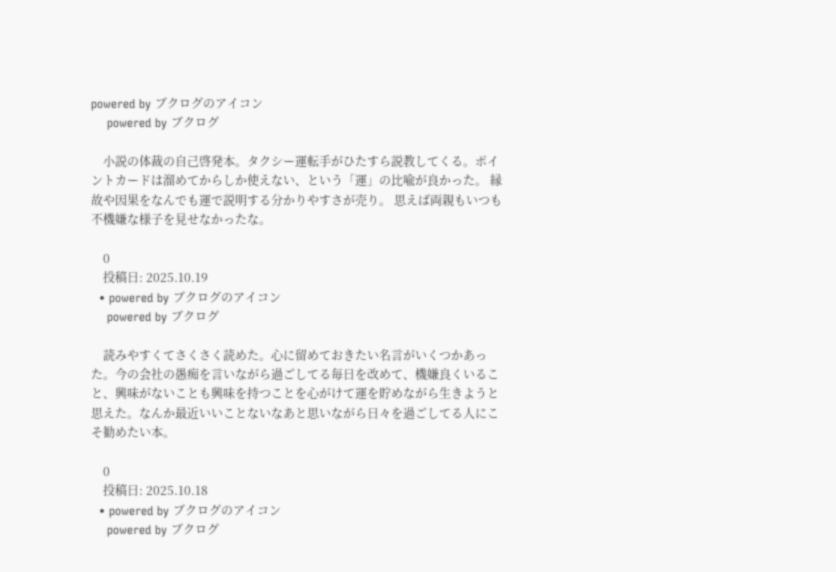powered by ブクログのアイコン
    powered by ブクログ

    小説の体裁の自己啓発本。タクシー運転手がひたすら説教してくる。ポイントカードは溜めてからしか使えない、という「運」の比喩が良かった。 縁故や因果をなんでも運で説明する分かりやすさが売り。 思えば両親もいつも不機嫌な様子を見せなかったな。

    0
    投稿日: 2025.10.19
  • powered by ブクログのアイコン
    powered by ブクログ

    読みやすくてさくさく読めた。心に留めておきたい名言がいくつかあった。今の会社の愚痴を言いながら過ごしてる毎日を改めて、機嫌良くいること、興味がないことも興味を持つことを心がけて運を貯めながら生きようと思えた。なんか最近いいことないなあと思いながら日々を過ごしてる人にこそ勧めたい本。

    0
    投稿日: 2025.10.18
  • powered by ブクログのアイコン
    powered by ブクログ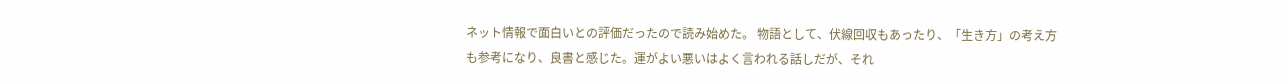ネット情報で面白いとの評価だったので読み始めた。 物語として、伏線回収もあったり、「生き方」の考え方も参考になり、良書と感じた。運がよい悪いはよく言われる話しだが、それ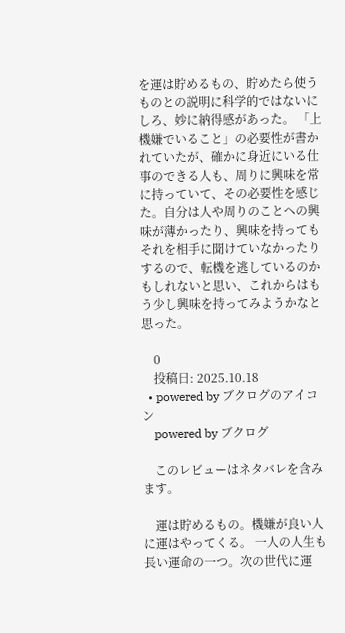を運は貯めるもの、貯めたら使うものとの説明に科学的ではないにしろ、妙に納得感があった。 「上機嫌でいること」の必要性が書かれていたが、確かに身近にいる仕事のできる人も、周りに興味を常に持っていて、その必要性を感じた。自分は人や周りのことへの興味が薄かったり、興味を持ってもそれを相手に聞けていなかったりするので、転機を逃しているのかもしれないと思い、これからはもう少し興味を持ってみようかなと思った。

    0
    投稿日: 2025.10.18
  • powered by ブクログのアイコン
    powered by ブクログ

    このレビューはネタバレを含みます。

    運は貯めるもの。機嫌が良い人に運はやってくる。 一人の人生も長い運命の一つ。次の世代に運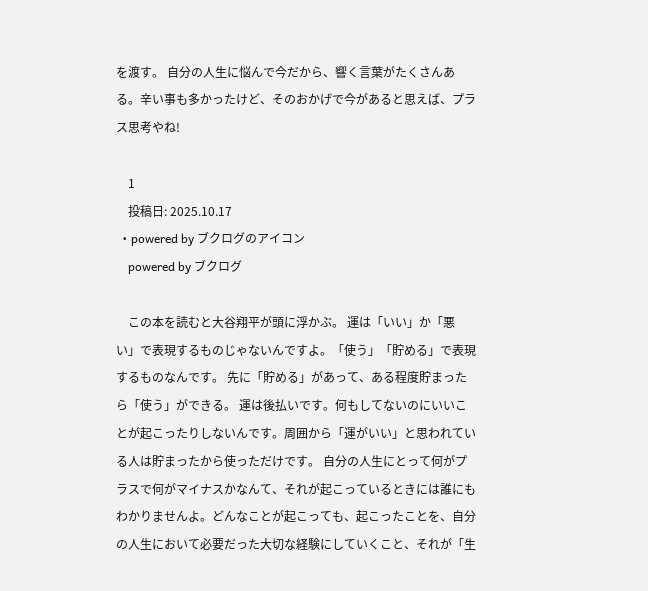を渡す。 自分の人生に悩んで今だから、響く言葉がたくさんある。辛い事も多かったけど、そのおかげで今があると思えば、プラス思考やね!

    1
    投稿日: 2025.10.17
  • powered by ブクログのアイコン
    powered by ブクログ

    この本を読むと大谷翔平が頭に浮かぶ。 運は「いい」か「悪い」で表現するものじゃないんですよ。「使う」「貯める」で表現するものなんです。 先に「貯める」があって、ある程度貯まったら「使う」ができる。 運は後払いです。何もしてないのにいいことが起こったりしないんです。周囲から「運がいい」と思われている人は貯まったから使っただけです。 自分の人生にとって何がプラスで何がマイナスかなんて、それが起こっているときには誰にもわかりませんよ。どんなことが起こっても、起こったことを、自分の人生において必要だった大切な経験にしていくこと、それが「生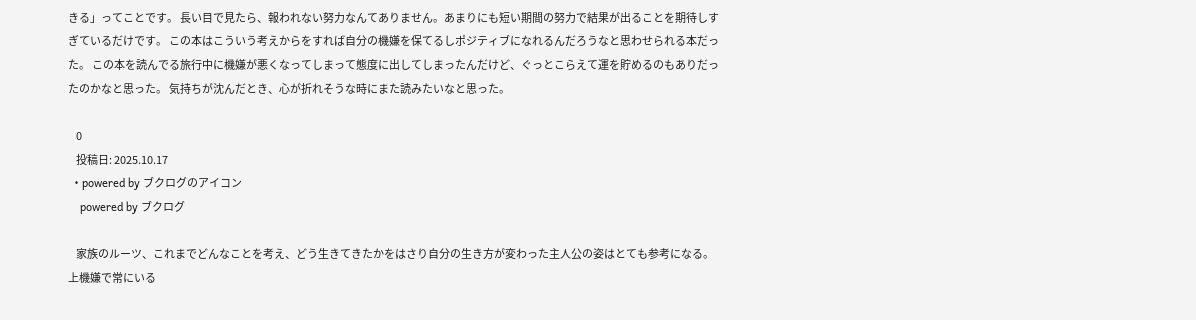きる」ってことです。 長い目で見たら、報われない努力なんてありません。あまりにも短い期間の努力で結果が出ることを期待しすぎているだけです。 この本はこういう考えからをすれば自分の機嫌を保てるしポジティブになれるんだろうなと思わせられる本だった。 この本を読んでる旅行中に機嫌が悪くなってしまって態度に出してしまったんだけど、ぐっとこらえて運を貯めるのもありだったのかなと思った。 気持ちが沈んだとき、心が折れそうな時にまた読みたいなと思った。

    0
    投稿日: 2025.10.17
  • powered by ブクログのアイコン
    powered by ブクログ

    家族のルーツ、これまでどんなことを考え、どう生きてきたかをはさり自分の生き方が変わった主人公の姿はとても参考になる。 上機嫌で常にいる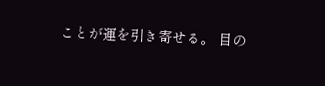ことが運を引き寄せる。 目の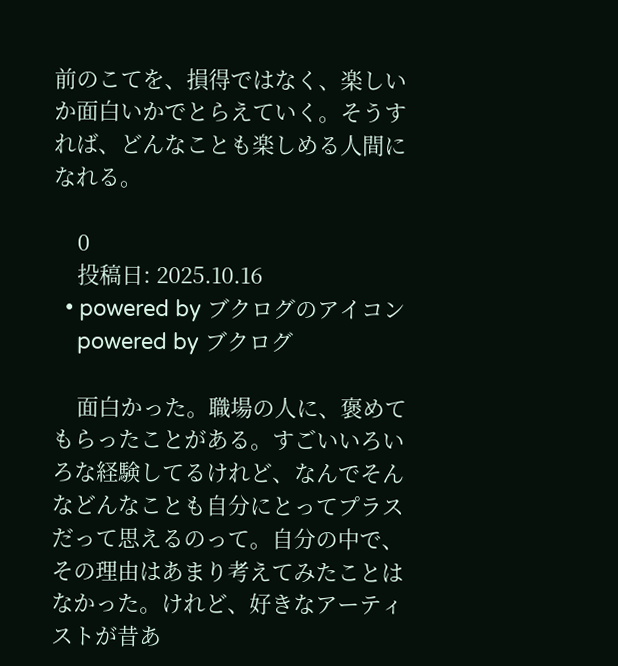前のこてを、損得ではなく、楽しいか面白いかでとらえていく。そうすれば、どんなことも楽しめる人間になれる。

    0
    投稿日: 2025.10.16
  • powered by ブクログのアイコン
    powered by ブクログ

    面白かった。職場の人に、褒めてもらったことがある。すごいいろいろな経験してるけれど、なんでそんなどんなことも自分にとってプラスだって思えるのって。自分の中で、その理由はあまり考えてみたことはなかった。けれど、好きなアーティストが昔あ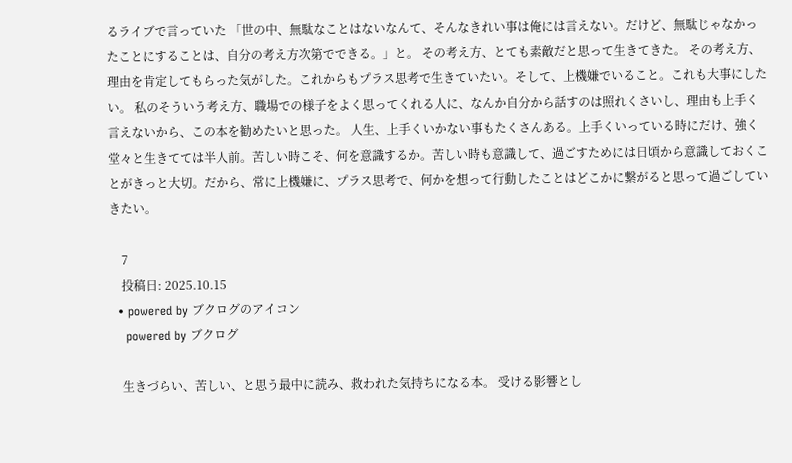るライブで言っていた 「世の中、無駄なことはないなんて、そんなきれい事は俺には言えない。だけど、無駄じゃなかったことにすることは、自分の考え方次第でできる。」と。 その考え方、とても素敵だと思って生きてきた。 その考え方、理由を肯定してもらった気がした。これからもプラス思考で生きていたい。そして、上機嫌でいること。これも大事にしたい。 私のそういう考え方、職場での様子をよく思ってくれる人に、なんか自分から話すのは照れくさいし、理由も上手く言えないから、この本を勧めたいと思った。 人生、上手くいかない事もたくさんある。上手くいっている時にだけ、強く堂々と生きてては半人前。苦しい時こそ、何を意識するか。苦しい時も意識して、過ごすためには日頃から意識しておくことがきっと大切。だから、常に上機嫌に、プラス思考で、何かを想って行動したことはどこかに繋がると思って過ごしていきたい。

    7
    投稿日: 2025.10.15
  • powered by ブクログのアイコン
    powered by ブクログ

    生きづらい、苦しい、と思う最中に読み、救われた気持ちになる本。 受ける影響とし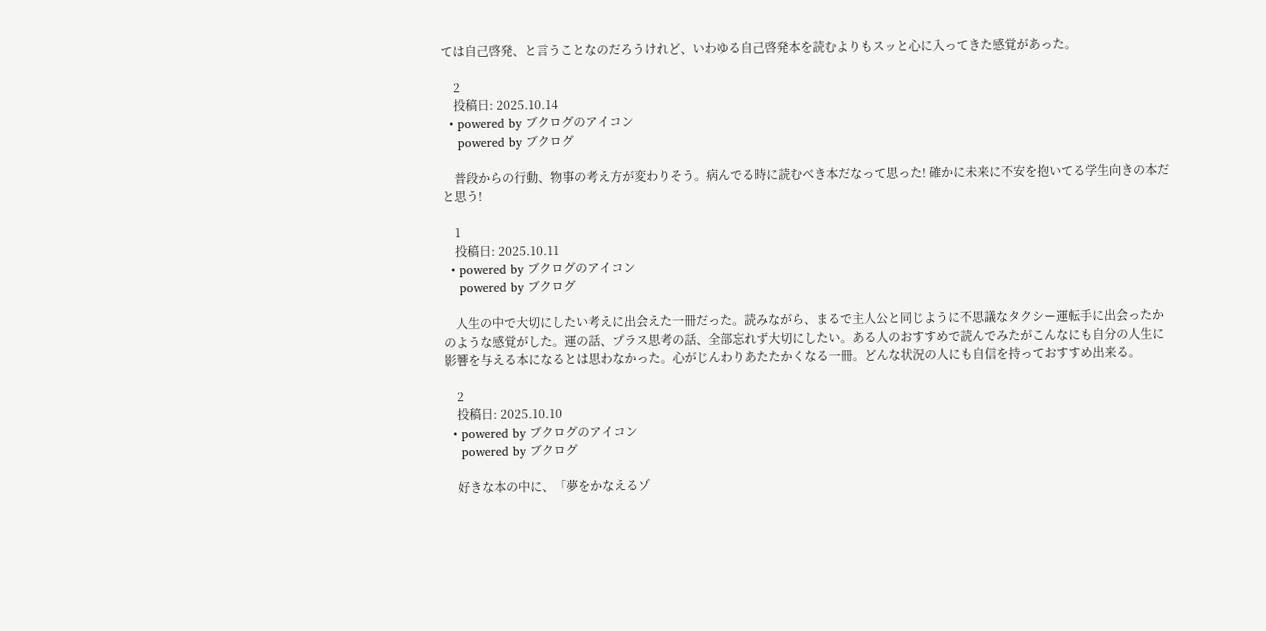ては自己啓発、と言うことなのだろうけれど、いわゆる自己啓発本を読むよりもスッと心に入ってきた感覚があった。

    2
    投稿日: 2025.10.14
  • powered by ブクログのアイコン
    powered by ブクログ

    普段からの行動、物事の考え方が変わりそう。病んでる時に読むべき本だなって思った! 確かに未来に不安を抱いてる学生向きの本だと思う!

    1
    投稿日: 2025.10.11
  • powered by ブクログのアイコン
    powered by ブクログ

    人生の中で大切にしたい考えに出会えた一冊だった。読みながら、まるで主人公と同じように不思議なタクシー運転手に出会ったかのような感覚がした。運の話、プラス思考の話、全部忘れず大切にしたい。ある人のおすすめで読んでみたがこんなにも自分の人生に影響を与える本になるとは思わなかった。心がじんわりあたたかくなる一冊。どんな状況の人にも自信を持っておすすめ出来る。

    2
    投稿日: 2025.10.10
  • powered by ブクログのアイコン
    powered by ブクログ

    好きな本の中に、「夢をかなえるゾ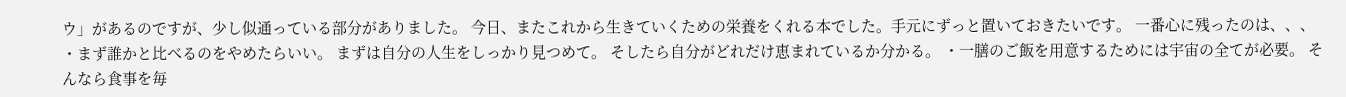ウ」があるのですが、少し似通っている部分がありました。 今日、またこれから生きていくための栄養をくれる本でした。手元にずっと置いておきたいです。 一番心に残ったのは、、、 ・まず誰かと比べるのをやめたらいい。 まずは自分の人生をしっかり見つめて。 そしたら自分がどれだけ恵まれているか分かる。 ・一膳のご飯を用意するためには宇宙の全てが必要。 そんなら食事を毎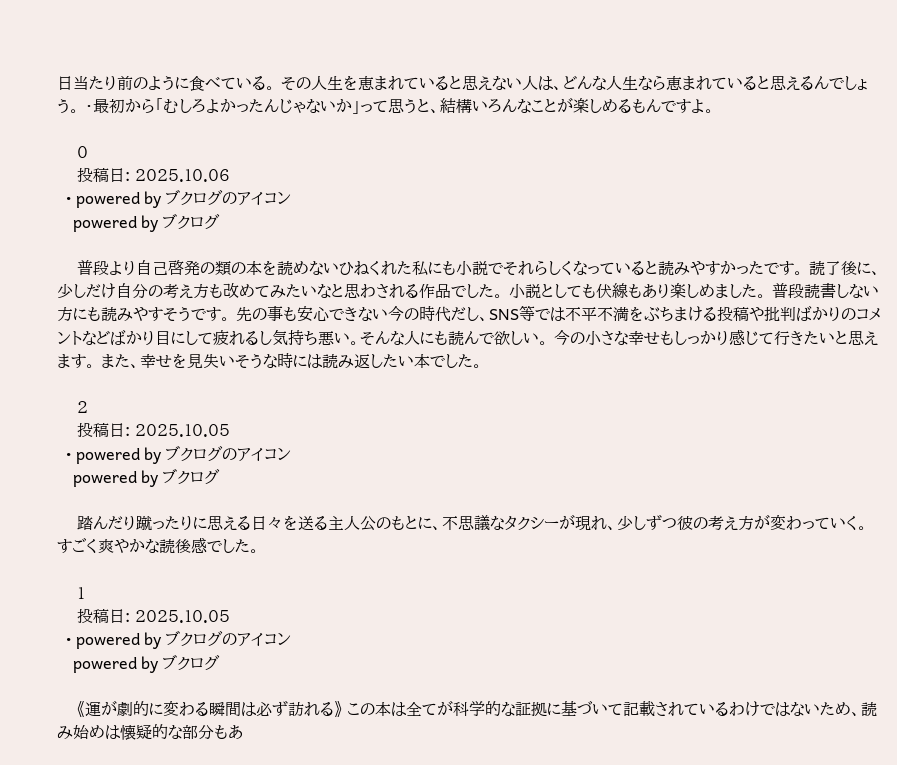日当たり前のように食べている。 その人生を恵まれていると思えない人は、どんな人生なら恵まれていると思えるんでしょう。 ・最初から「むしろよかったんじゃないか」って思うと、結構いろんなことが楽しめるもんですよ。

    0
    投稿日: 2025.10.06
  • powered by ブクログのアイコン
    powered by ブクログ

    普段より自己啓発の類の本を読めないひねくれた私にも小説でそれらしくなっていると読みやすかったです。 読了後に、少しだけ自分の考え方も改めてみたいなと思わされる作品でした。 小説としても伏線もあり楽しめました。 普段読書しない方にも読みやすそうです。 先の事も安心できない今の時代だし、SNS等では不平不満をぶちまける投稿や批判ばかりのコメントなどばかり目にして疲れるし気持ち悪い。そんな人にも読んで欲しい。 今の小さな幸せもしっかり感じて行きたいと思えます。 また、幸せを見失いそうな時には読み返したい本でした。

    2
    投稿日: 2025.10.05
  • powered by ブクログのアイコン
    powered by ブクログ

    踏んだり蹴ったりに思える日々を送る主人公のもとに、不思議なタクシーが現れ、少しずつ彼の考え方が変わっていく。すごく爽やかな読後感でした。

    1
    投稿日: 2025.10.05
  • powered by ブクログのアイコン
    powered by ブクログ

    《運が劇的に変わる瞬間は必ず訪れる》 この本は全てが科学的な証拠に基づいて記載されているわけではないため、読み始めは懐疑的な部分もあ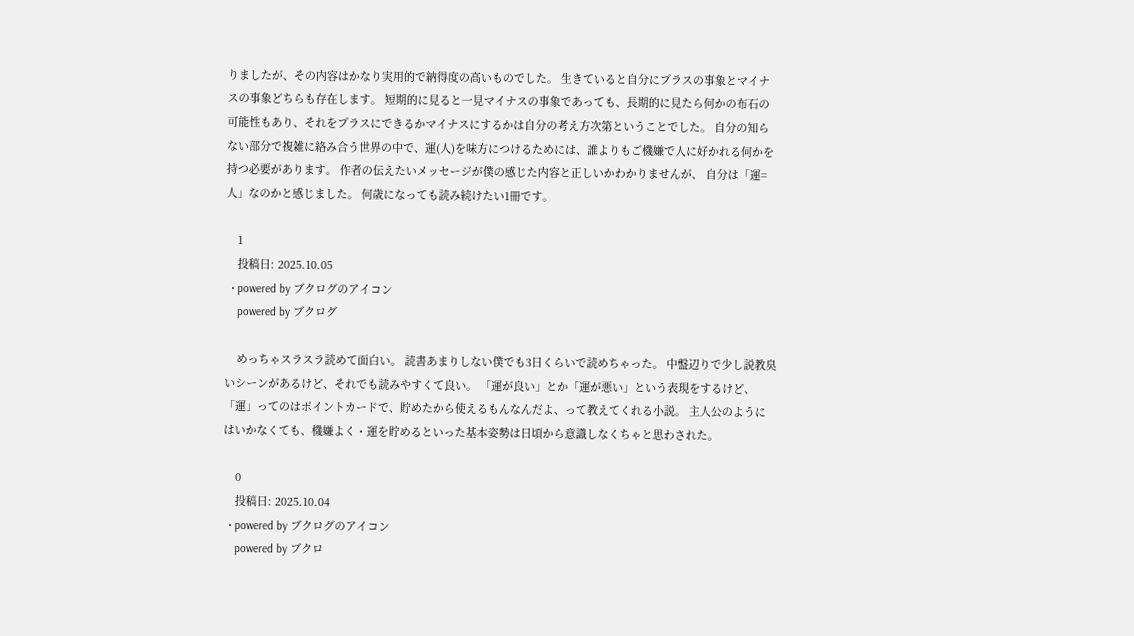りましたが、その内容はかなり実用的で納得度の高いものでした。 生きていると自分にプラスの事象とマイナスの事象どちらも存在します。 短期的に見ると一見マイナスの事象であっても、長期的に見たら何かの布石の可能性もあり、それをプラスにできるかマイナスにするかは自分の考え方次第ということでした。 自分の知らない部分で複雑に絡み合う世界の中で、運(人)を味方につけるためには、誰よりもご機嫌で人に好かれる何かを持つ必要があります。 作者の伝えたいメッセージが僕の感じた内容と正しいかわかりませんが、 自分は「運=人」なのかと感じました。 何歳になっても読み続けたい1冊です。

    1
    投稿日: 2025.10.05
  • powered by ブクログのアイコン
    powered by ブクログ

    めっちゃスラスラ読めて面白い。 読書あまりしない僕でも3日くらいで読めちゃった。 中盤辺りで少し説教臭いシーンがあるけど、それでも読みやすくて良い。 「運が良い」とか「運が悪い」という表現をするけど、「運」ってのはポイントカードで、貯めたから使えるもんなんだよ、って教えてくれる小説。 主人公のようにはいかなくても、機嫌よく・運を貯めるといった基本姿勢は日頃から意識しなくちゃと思わされた。

    0
    投稿日: 2025.10.04
  • powered by ブクログのアイコン
    powered by ブクロ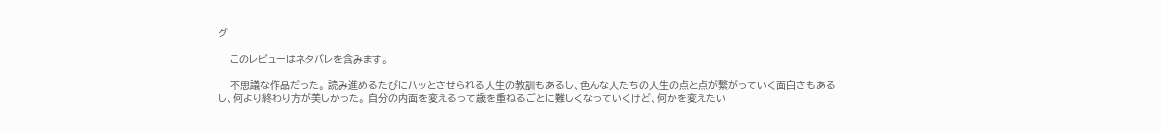グ

    このレビューはネタバレを含みます。

    不思議な作品だった。 読み進めるたびにハッとさせられる人生の教訓もあるし、色んな人たちの人生の点と点が繋がっていく面白さもあるし、何より終わり方が美しかった。 自分の内面を変えるって歳を重ねるごとに難しくなっていくけど、何かを変えたい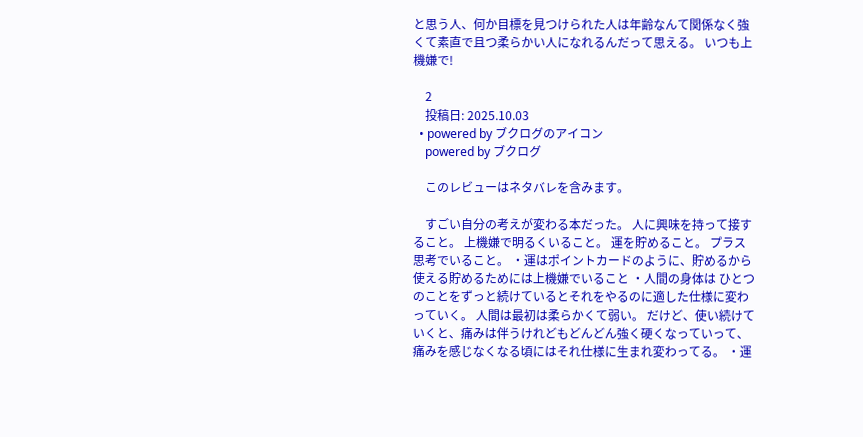と思う人、何か目標を見つけられた人は年齢なんて関係なく強くて素直で且つ柔らかい人になれるんだって思える。 いつも上機嫌で!

    2
    投稿日: 2025.10.03
  • powered by ブクログのアイコン
    powered by ブクログ

    このレビューはネタバレを含みます。

    すごい自分の考えが変わる本だった。 人に興味を持って接すること。 上機嫌で明るくいること。 運を貯めること。 プラス思考でいること。 ・運はポイントカードのように、貯めるから使える貯めるためには上機嫌でいること ・人間の身体は ひとつのことをずっと続けているとそれをやるのに適した仕様に変わっていく。 人間は最初は柔らかくて弱い。 だけど、使い続けていくと、痛みは伴うけれどもどんどん強く硬くなっていって、 痛みを感じなくなる頃にはそれ仕様に生まれ変わってる。 ・運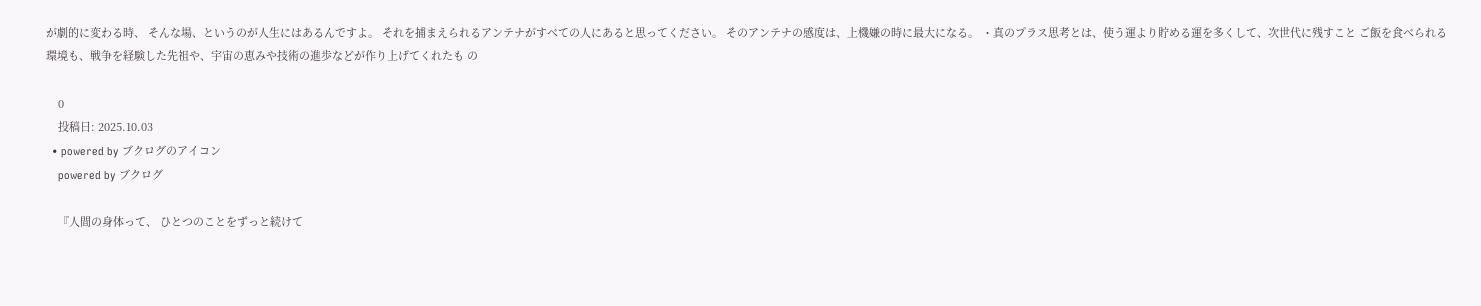が劇的に変わる時、 そんな場、というのが人生にはあるんですよ。 それを捕まえられるアンテナがすべての人にあると思ってください。 そのアンテナの感度は、上機嫌の時に最大になる。 ・真のプラス思考とは、使う運より貯める運を多くして、次世代に残すこと ご飯を食べられる環境も、戦争を経験した先祖や、宇宙の恵みや技術の進歩などが作り上げてくれたも の

    0
    投稿日: 2025.10.03
  • powered by ブクログのアイコン
    powered by ブクログ

    『人間の身体って、 ひとつのことをずっと続けて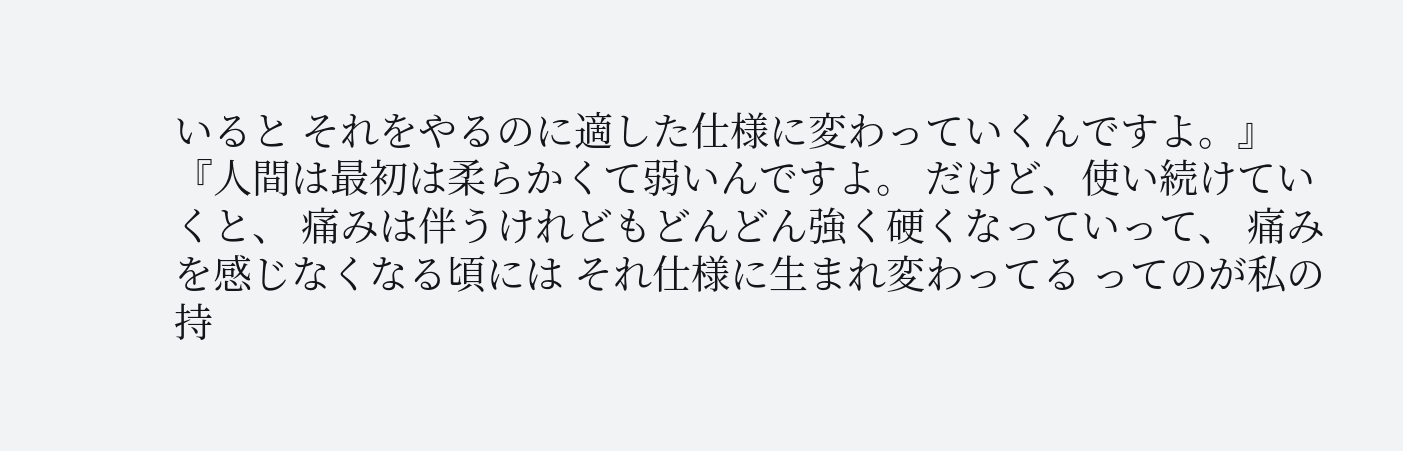いると それをやるのに適した仕様に変わっていくんですよ。』 『人間は最初は柔らかくて弱いんですよ。 だけど、使い続けていくと、 痛みは伴うけれどもどんどん強く硬くなっていって、 痛みを感じなくなる頃には それ仕様に生まれ変わってる ってのが私の持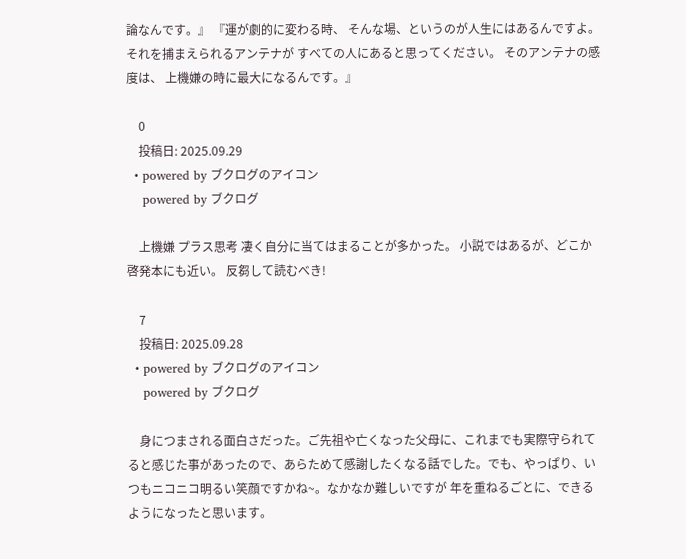論なんです。』 『運が劇的に変わる時、 そんな場、というのが人生にはあるんですよ。 それを捕まえられるアンテナが すべての人にあると思ってください。 そのアンテナの感度は、 上機嫌の時に最大になるんです。』

    0
    投稿日: 2025.09.29
  • powered by ブクログのアイコン
    powered by ブクログ

    上機嫌 プラス思考 凄く自分に当てはまることが多かった。 小説ではあるが、どこか啓発本にも近い。 反芻して読むべき!

    7
    投稿日: 2025.09.28
  • powered by ブクログのアイコン
    powered by ブクログ

    身につまされる面白さだった。ご先祖や亡くなった父母に、これまでも実際守られてると感じた事があったので、あらためて感謝したくなる話でした。でも、やっぱり、いつもニコニコ明るい笑顔ですかね~。なかなか難しいですが 年を重ねるごとに、できるようになったと思います。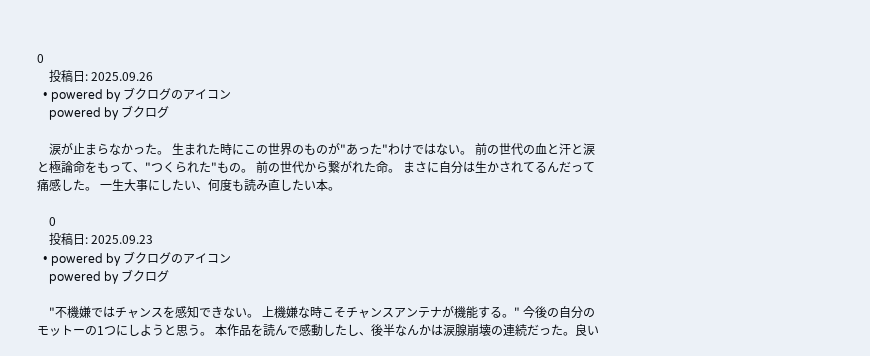0
    投稿日: 2025.09.26
  • powered by ブクログのアイコン
    powered by ブクログ

    涙が止まらなかった。 生まれた時にこの世界のものが"あった"わけではない。 前の世代の血と汗と涙と極論命をもって、"つくられた"もの。 前の世代から繋がれた命。 まさに自分は生かされてるんだって痛感した。 一生大事にしたい、何度も読み直したい本。

    0
    投稿日: 2025.09.23
  • powered by ブクログのアイコン
    powered by ブクログ

    "不機嫌ではチャンスを感知できない。 上機嫌な時こそチャンスアンテナが機能する。" 今後の自分のモットーの1つにしようと思う。 本作品を読んで感動したし、後半なんかは涙腺崩壊の連続だった。良い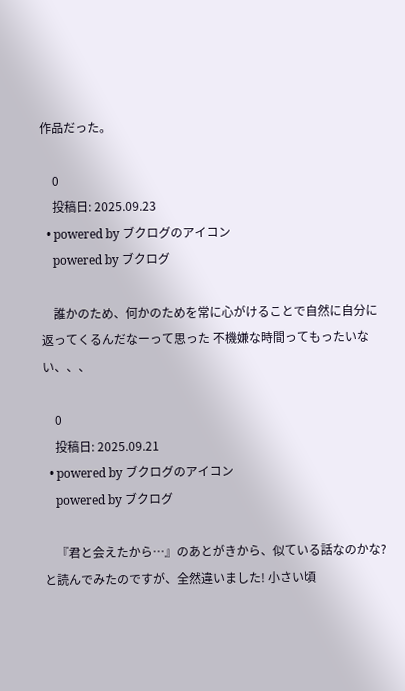作品だった。

    0
    投稿日: 2025.09.23
  • powered by ブクログのアイコン
    powered by ブクログ

    誰かのため、何かのためを常に心がけることで自然に自分に返ってくるんだなーって思った 不機嫌な時間ってもったいない、、、

    0
    投稿日: 2025.09.21
  • powered by ブクログのアイコン
    powered by ブクログ

    『君と会えたから…』のあとがきから、似ている話なのかな?と読んでみたのですが、全然違いました! 小さい頃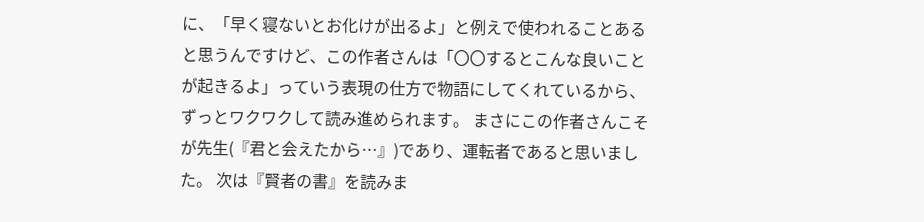に、「早く寝ないとお化けが出るよ」と例えで使われることあると思うんですけど、この作者さんは「〇〇するとこんな良いことが起きるよ」っていう表現の仕方で物語にしてくれているから、ずっとワクワクして読み進められます。 まさにこの作者さんこそが先生(『君と会えたから…』)であり、運転者であると思いました。 次は『賢者の書』を読みま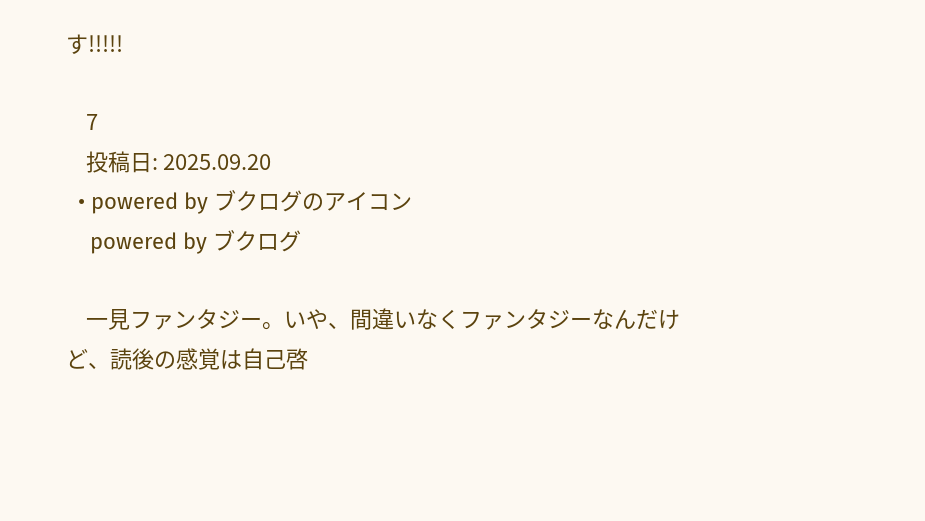す!!!!!

    7
    投稿日: 2025.09.20
  • powered by ブクログのアイコン
    powered by ブクログ

    一見ファンタジー。いや、間違いなくファンタジーなんだけど、読後の感覚は自己啓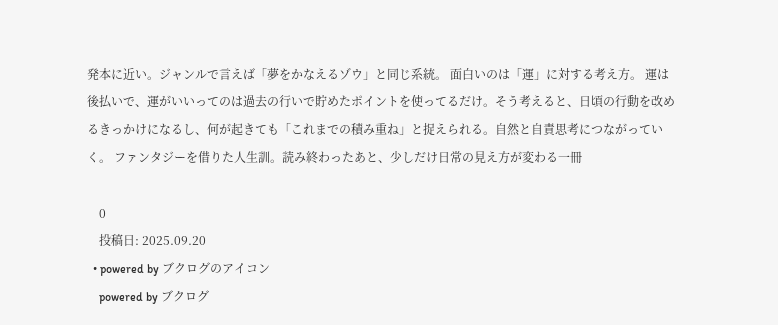発本に近い。ジャンルで言えば「夢をかなえるゾウ」と同じ系統。 面白いのは「運」に対する考え方。 運は後払いで、運がいいってのは過去の行いで貯めたポイントを使ってるだけ。そう考えると、日頃の行動を改めるきっかけになるし、何が起きても「これまでの積み重ね」と捉えられる。自然と自責思考につながっていく。 ファンタジーを借りた人生訓。読み終わったあと、少しだけ日常の見え方が変わる一冊

    0
    投稿日: 2025.09.20
  • powered by ブクログのアイコン
    powered by ブクログ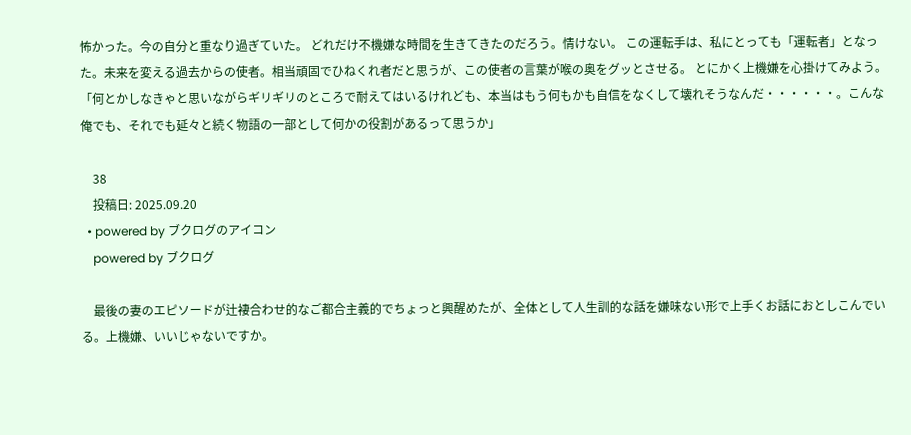怖かった。今の自分と重なり過ぎていた。 どれだけ不機嫌な時間を生きてきたのだろう。情けない。 この運転手は、私にとっても「運転者」となった。未来を変える過去からの使者。相当頑固でひねくれ者だと思うが、この使者の言葉が喉の奥をグッとさせる。 とにかく上機嫌を心掛けてみよう。 「何とかしなきゃと思いながらギリギリのところで耐えてはいるけれども、本当はもう何もかも自信をなくして壊れそうなんだ・・・・・・。こんな俺でも、それでも延々と続く物語の一部として何かの役割があるって思うか」

    38
    投稿日: 2025.09.20
  • powered by ブクログのアイコン
    powered by ブクログ

    最後の妻のエピソードが辻褄合わせ的なご都合主義的でちょっと興醒めたが、全体として人生訓的な話を嫌味ない形で上手くお話におとしこんでいる。上機嫌、いいじゃないですか。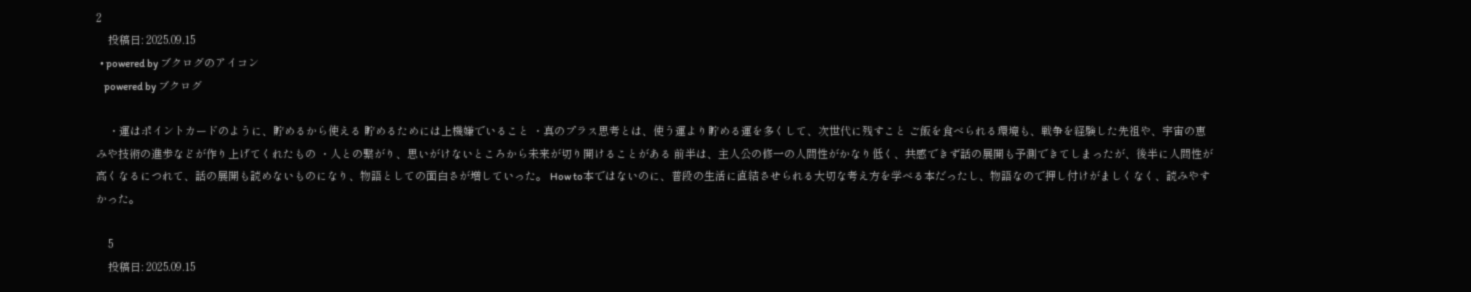2
    投稿日: 2025.09.15
  • powered by ブクログのアイコン
    powered by ブクログ

    ・運はポイントカードのように、貯めるから使える 貯めるためには上機嫌でいること ・真のプラス思考とは、使う運より貯める運を多くして、次世代に残すこと ご飯を食べられる環境も、戦争を経験した先祖や、宇宙の恵みや技術の進歩などが作り上げてくれたもの ・人との繋がり、思いがけないところから未来が切り開けることがある 前半は、主人公の修一の人間性がかなり低く、共感できず話の展開も予測できてしまったが、後半に人間性が高くなるにつれて、話の展開も読めないものになり、物語としての面白さが増していった。 How to本ではないのに、普段の生活に直結させられる大切な考え方を学べる本だったし、物語なので押し付けがましくなく、読みやすかった。

    5
    投稿日: 2025.09.15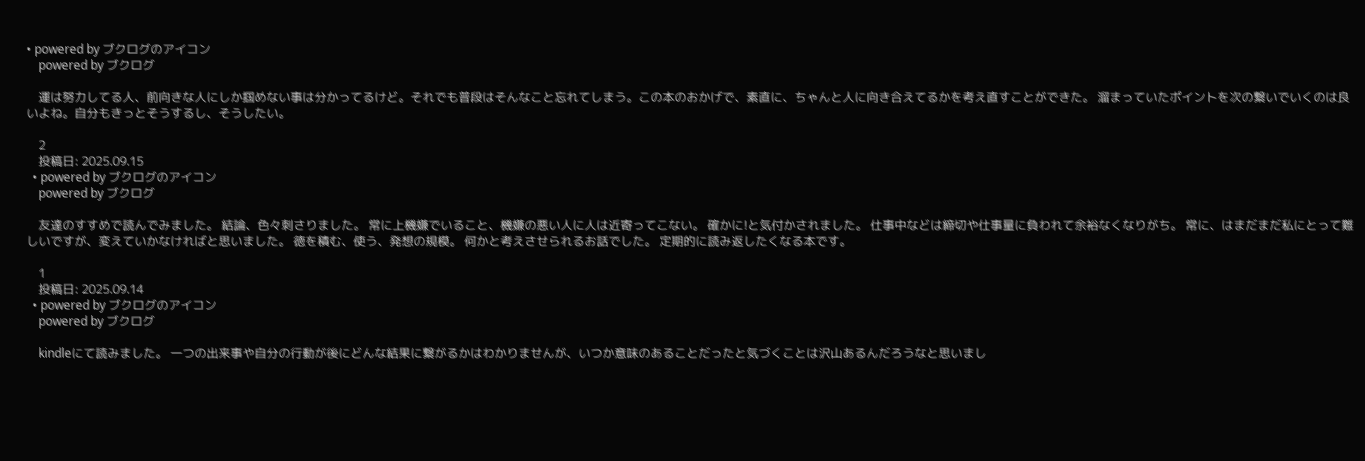• powered by ブクログのアイコン
    powered by ブクログ

    運は努力してる人、前向きな人にしか掴めない事は分かってるけど。それでも普段はそんなこと忘れてしまう。この本のおかげで、素直に、ちゃんと人に向き合えてるかを考え直すことができた。 溜まっていたポイントを次の繋いでいくのは良いよね。自分もきっとそうするし、そうしたい。

    2
    投稿日: 2025.09.15
  • powered by ブクログのアイコン
    powered by ブクログ

    友達のすすめで読んでみました。 結論、色々刺さりました。 常に上機嫌でいること、機嫌の悪い人に人は近寄ってこない。 確かに!と気付かされました。 仕事中などは締切や仕事量に負われて余裕なくなりがち。 常に、はまだまだ私にとって難しいですが、変えていかなければと思いました。 徳を積む、使う、発想の規模。 何かと考えさせられるお話でした。 定期的に読み返したくなる本です。

    1
    投稿日: 2025.09.14
  • powered by ブクログのアイコン
    powered by ブクログ

    kindleにて読みました。 一つの出来事や自分の行動が後にどんな結果に繋がるかはわかりませんが、いつか意味のあることだったと気づくことは沢山あるんだろうなと思いまし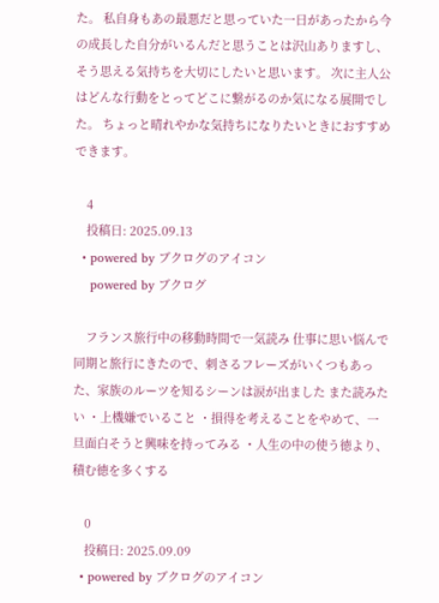た。 私自身もあの最悪だと思っていた一日があったから今の成長した自分がいるんだと思うことは沢山ありますし、そう思える気持ちを大切にしたいと思います。 次に主人公はどんな行動をとってどこに繋がるのか気になる展開でした。 ちょっと晴れやかな気持ちになりたいときにおすすめできます。

    4
    投稿日: 2025.09.13
  • powered by ブクログのアイコン
    powered by ブクログ

    フランス旅行中の移動時間で一気読み 仕事に思い悩んで同期と旅行にきたので、刺さるフレーズがいくつもあった、家族のルーツを知るシーンは涙が出ました また読みたい ・上機嫌でいること ・損得を考えることをやめて、一旦面白そうと興味を持ってみる ・人生の中の使う徳より、積む徳を多くする

    0
    投稿日: 2025.09.09
  • powered by ブクログのアイコン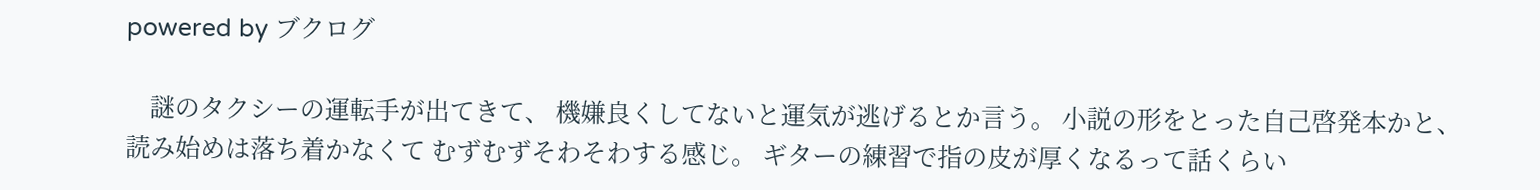powered by ブクログ

    謎のタクシーの運転手が出てきて、 機嫌良くしてないと運気が逃げるとか言う。 小説の形をとった自己啓発本かと、 読み始めは落ち着かなくて むずむずそわそわする感じ。 ギターの練習で指の皮が厚くなるって話くらい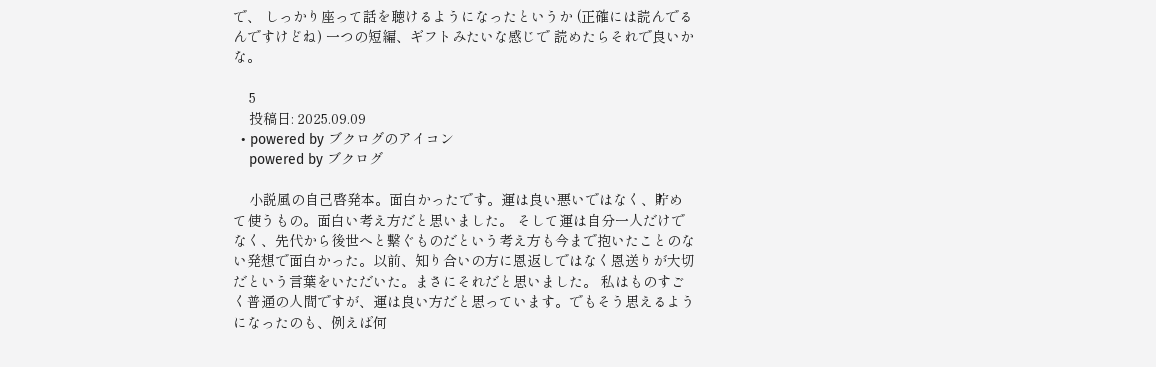で、 しっかり座って話を聴けるようになったというか (正確には読んでるんですけどね) 一つの短編、ギフトみたいな感じで 読めたらそれで良いかな。

    5
    投稿日: 2025.09.09
  • powered by ブクログのアイコン
    powered by ブクログ

    小説風の自己啓発本。面白かったです。運は良い悪いではなく、貯めて使うもの。面白い考え方だと思いました。 そして運は自分一人だけでなく、先代から後世へと繋ぐものだという考え方も今まで抱いたことのない発想で面白かった。以前、知り合いの方に恩返しではなく恩送りが大切だという言葉をいただいた。まさにそれだと思いました。 私はものすごく普通の人間ですが、運は良い方だと思っています。でもそう思えるようになったのも、例えば何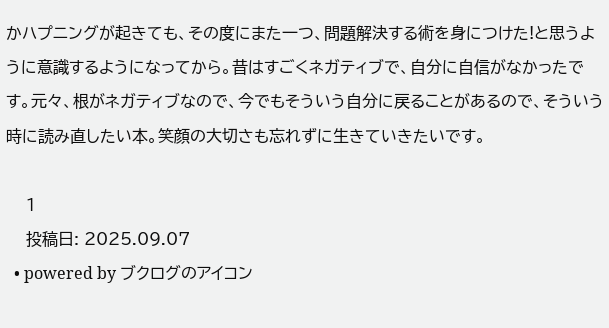かハプニングが起きても、その度にまた一つ、問題解決する術を身につけた!と思うように意識するようになってから。昔はすごくネガティブで、自分に自信がなかったです。元々、根がネガティブなので、今でもそういう自分に戻ることがあるので、そういう時に読み直したい本。笑顔の大切さも忘れずに生きていきたいです。

    1
    投稿日: 2025.09.07
  • powered by ブクログのアイコン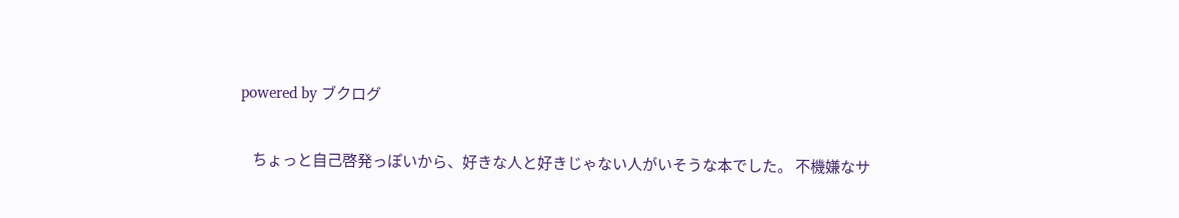powered by ブクログ

    ちょっと自己啓発っぽいから、好きな人と好きじゃない人がいそうな本でした。 不機嫌なサ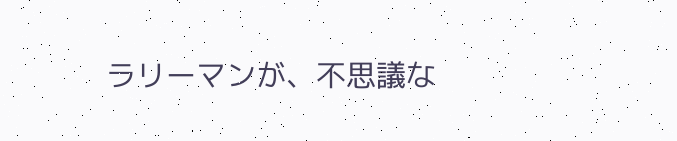ラリーマンが、不思議な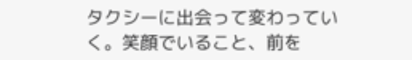タクシーに出会って変わっていく。笑顔でいること、前を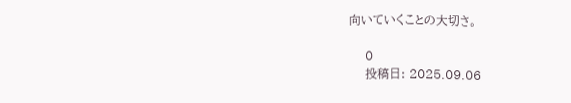向いていくことの大切さ。

    0
    投稿日: 2025.09.06